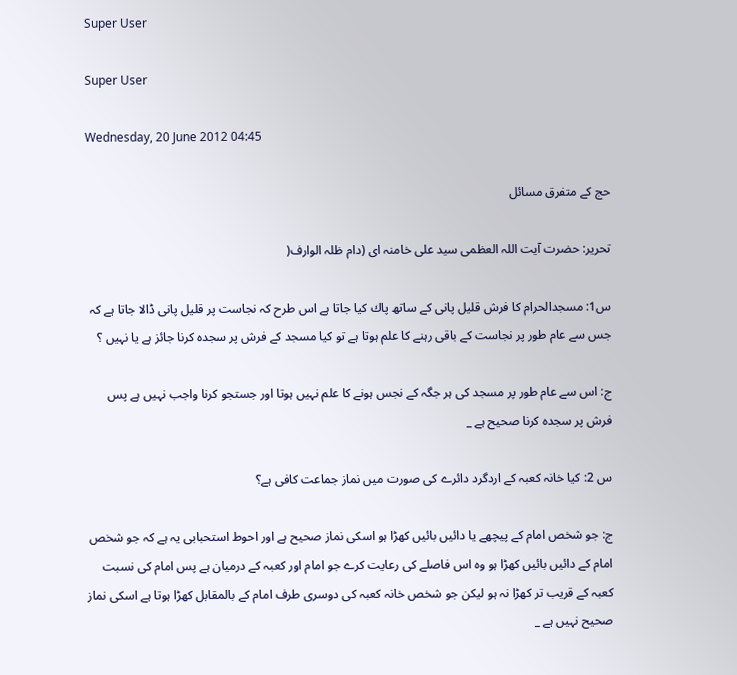Super User

Super User

Wednesday, 20 June 2012 04:45

حج کے متفرق مسائل

تحریر: حضرت آيت اللہ العظمى سيد على خامنہ اى (دام ظلہ الوارف(

س1: مسجدالحرام كا فرش قليل پانى كے ساتھ پاك كيا جاتا ہے اس طرح كہ نجاست پر قليل پانى ڈالا جاتا ہے كہ جس سے عام طور پر نجاست كے باقى رہنے كا علم ہوتا ہے تو كيا مسجد كے فرش پر سجدہ كرنا جائز ہے يا نہيں ؟

ج: اس سے عام طور پر مسجد كى ہر جگہ كے نجس ہونے كا علم نہيں ہوتا اور جستجو كرنا واجب نہيں ہے پس فرش پر سجدہ كرنا صحيح ہے _

س 2: كيا خانہ كعبہ كے اردگرد دائرے كى صورت ميں نماز جماعت كافى ہے؟

ج: جو شخص امام كے پيچھے يا دائيں بائيں كھڑا ہو اسكى نماز صحيح ہے اور احوط استحبابى يہ ہے كہ جو شخص امام كے دائيں بائيں كھڑا ہو وہ اس فاصلے كى رعايت كرے جو امام اور كعبہ كے درميان ہے پس امام كى نسبت كعبہ كے قريب تر كھڑا نہ ہو ليكن جو شخص خانہ كعبہ كى دوسرى طرف امام كے بالمقابل كھڑا ہوتا ہے اسكى نماز صحيح نہيں ہے _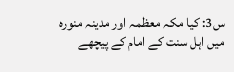س3: كيا مكہ معظمہ اور مدينہ منورہ ميں اہل سنت كے امام كے پيچھے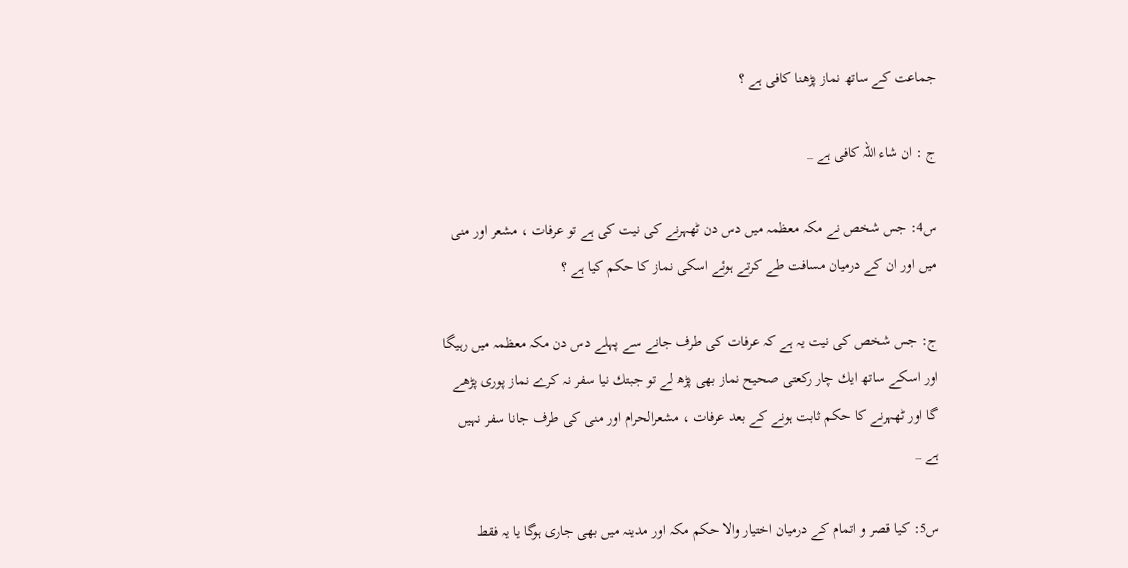جماعت كے ساتھ نماز پڑھنا كافى ہے ؟

ج : ان شاء اللہ كافى ہے _

س4: جس شخص نے مكہ معظمہ ميں دس دن ٹھہرنے كى نيت كى ہے تو عرفات ، مشعر اور منى ميں اور ان كے درميان مسافت طے كرتے ہوئے اسكى نماز كا حكم كيا ہے ؟

ج: جس شخص كى نيت يہ ہے كہ عرفات كى طرف جانے سے پہلے دس دن مكہ معظمہ ميں رہيگا اور اسكے ساتھ ايك چار ركعتى صحيح نماز بھى پڑھ لے تو جبتك نيا سفر نہ كرے نماز پورى پڑھے گا اور ٹھہرنے كا حكم ثابت ہونے كے بعد عرفات ، مشعرالحرام اور منى كى طرف جانا سفر نہيں ہے _

س5: كيا قصر و اتمام كے درميان اختيار والا حكم مكہ اور مدينہ ميں بھى جارى ہوگا يا يہ فقط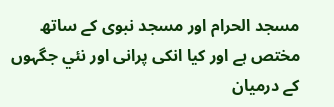مسجد الحرام اور مسجد نبوى كے ساتھ مختص ہے اور كيا انكى پرانى اور نئي جگہوں كے درميان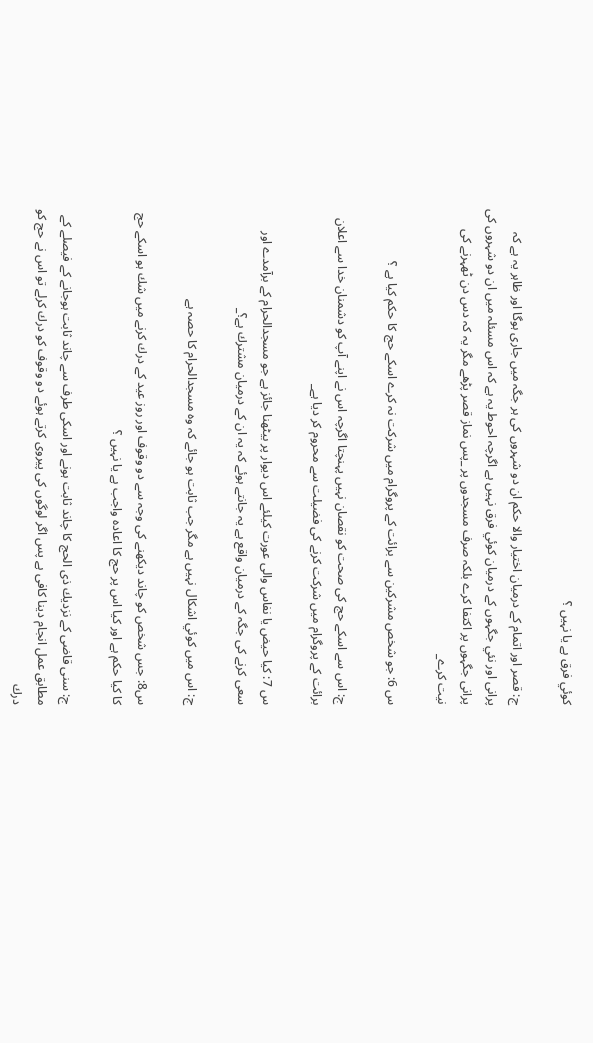كوئي فرق ہے يا نہيں ؟

ج: قصر اور اتمام كے درميان اختيار والا حكم ان دو شہروں كى ہر جگہ ميں جارى ہوگا اور ظاہر يہ ہے كہ پرانى اور نئي جگہوں كے درميان كوئي فرق نہيں ہے اگرچہ احوط يہ ہے كہ اس مسئلہ ميں ان دو شہروں كى پرانى جگہوں پر اكتفا كرے بلكہ صرف مسجدوں پر _پس نماز قصر پڑھے مگر يہ كہ دس دن ٹھہرنے كى نيت كرے_

س 6: جو شخص مشركين سے برائت كے پروگرام ميں شركت نہ كرے اسكے حج كا حكم كيا ہے ؟

ج: اس سے اسكے حج كى صحت كو نقصان نہيں پہنچتا اگرچہ اس نے اپنے آپ كو دشمنان خدا سے اعلان برائت كے پروگرام ميں شركت كرنے كى فضيلت سے محروم كر ديا ہے_

س 7: كيا حيض يا نفاس والى عورت كيلئے اس ديوار پر بيٹھنا جائز ہے جو مسجدالحرام كے برآمدے اور سعى كرنے كى جگہ كے درميان واقع ہے يہ جانتے ہوئے كہ يہ ان كے درميان مشترك ہے؟_

ج: اس ميں كوئي اشكال نہيں ہے مگر جب ثابت ہو جائے كہ وہ مسجدالحرام كا حصہ ہے

س8: جس شخص كو چاند ديكھنے كى وجہ سے دو وقوف اور روز عيد كے درك كرنے ميں شك ہو اسكے حج كا كيا حكم ہے اور كيا اس پر حج كا اعادہ واجب ہے يا نہيں ؟

ج: سنى قاضى كے نزديك ذى الحج كا چاند ثابت ہونے اور اسكى طرف سے چاند ثابت ہوجانے كے فيصلے كے مطابق عمل انجام دينا كافى ہے پس اگر لوگوں كى پيروى كرتے ہوئے دو وقوف كو درك كرلے تو اس نے حج كو درك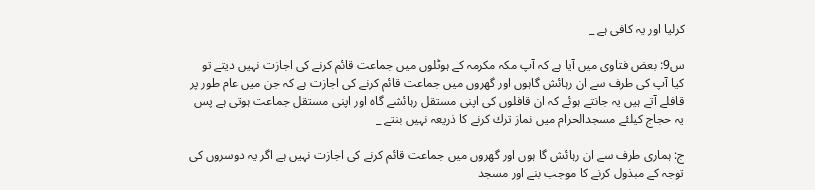كرليا اور يہ كافى ہے _

س9: بعض فتاوى ميں آيا ہے كہ آپ مكہ مكرمہ كے ہوٹلوں ميں جماعت قائم كرنے كى اجازت نہيں ديتے تو كيا آپ كى طرف سے ان رہائش گاہوں اور گھروں ميں جماعت قائم كرنے كى اجازت ہے كہ جن ميں عام طور پر قافلے آتے ہيں يہ جانتے ہوئے كہ ان قافلوں كى اپنى مستقل رہائشے گاہ اور اپنى مستقل جماعت ہوتى ہے پس يہ حجاج كيلئے مسجدالحرام ميں نماز ترك كرنے كا ذريعہ نہيں بنتے _

ج: ہمارى طرف سے ان رہائش گا ہوں اور گھروں ميں جماعت قائم كرنے كى اجازت نہيں ہے اگر يہ دوسروں كى توجہ كے مبذول كرنے كا موجب بنے اور مسجد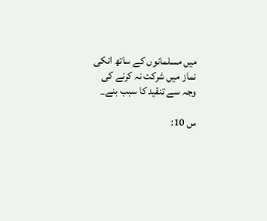ميں مسلمانوں كے ساتھ انكى نماز ميں شركت نہ كرنے كى وجہ سے تنقيد كا سبب بنے_

س 10: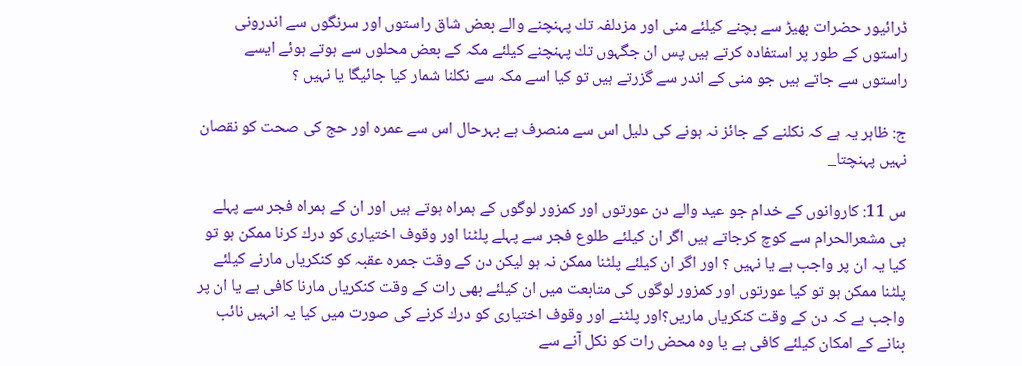ڈرائيور حضرات بھيڑ سے بچنے كيلئے منى اور مزدلفہ تك پہنچنے والے بعض شاق راستوں اور سرنگوں سے اندرونى راستوں كے طور پر استفادہ كرتے ہيں پس ان جگہوں تك پہنچنے كيلئے مكہ كے بعض محلوں سے ہوتے ہوئے ايسے راستوں سے جاتے ہيں جو منى كے اندر سے گزرتے ہيں تو كيا اسے مكہ سے نكلنا شمار كيا جائيگا يا نہيں ؟

ج: ظاہر يہ ہے كہ نكلنے كے جائز نہ ہونے كى دليل اس سے منصرف ہے بہرحال اس سے عمرہ اور حج كى صحت كو نقصان نہيں پہنچتا_

س 11: كاروانوں كے خدام جو عيد والے دن عورتوں اور كمزور لوگوں كے ہمراہ ہوتے ہيں اور ان كے ہمراہ فجر سے پہلے ہى مشعرالحرام سے كوچ كرجاتے ہيں اگر ان كيلئے طلوع فجر سے پہلے پلٹنا اور وقوف اختيارى كو درك كرنا ممكن ہو تو كيا يہ ان پر واجب ہے يا نہيں ؟ اور اگر ان كيلئے پلٹنا ممكن نہ ہو ليكن دن كے وقت جمرہ عقبہ كو كنكرياں مارنے كيلئے پلٹنا ممكن ہو تو كيا عورتوں اور كمزور لوگوں كى متابعت ميں ان كيلئے بھى رات كے وقت كنكرياں مارنا كافى ہے يا ان پر واجب ہے كہ دن كے وقت كنكرياں ماريں؟اور پلٹنے اور وقوف اختيارى كو درك كرنے كى صورت ميں كيا يہ انہيں نائب بنانے كے امكان كيلئے كافى ہے يا وہ محض رات كو نكل آنے سے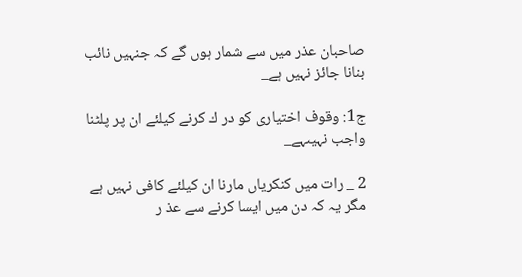صاحبان عذر ميں سے شمار ہوں گے كہ جنہيں نائب بنانا جائز نہيں ہے_

ج1: وقوف اختيارى كو در ك كرنے كيلئے ان پر پلٹنا واجب نہيںہے_

2 _ رات ميں كنكرياں مارنا ان كيلئے كافى نہيں ہے مگر يہ كہ دن ميں ايسا كرنے سے عذ ر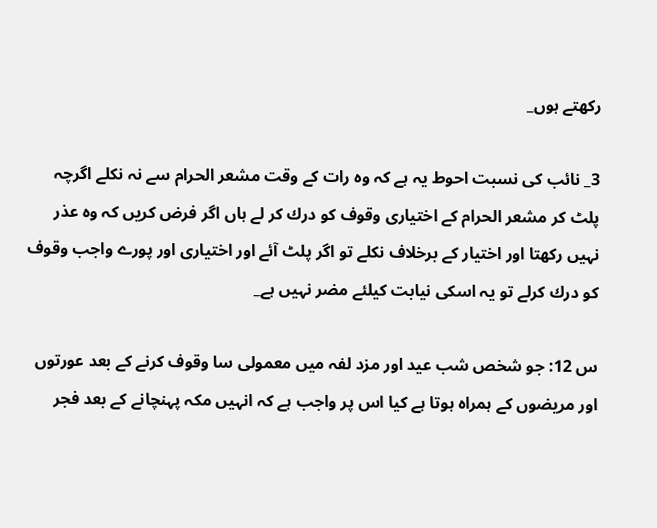ركھتے ہوں_

3_ نائب كى نسبت احوط يہ ہے كہ وہ رات كے وقت مشعر الحرام سے نہ نكلے اگرچہ پلٹ كر مشعر الحرام كے اختيارى وقوف كو درك كر لے ہاں اگر فرض كريں كہ وہ عذر نہيں ركھتا اور اختيار كے برخلاف نكلے تو اگر پلٹ آئے اور اختيارى اور پورے واجب وقوف كو درك كرلے تو يہ اسكى نيابت كيلئے مضر نہيں ہے_

س 12: جو شخص شب عيد اور مزد لفہ ميں معمولى سا وقوف كرنے كے بعد عورتوں اور مريضوں كے ہمراہ ہوتا ہے كيا اس پر واجب ہے كہ انہيں مكہ پہنچانے كے بعد فجر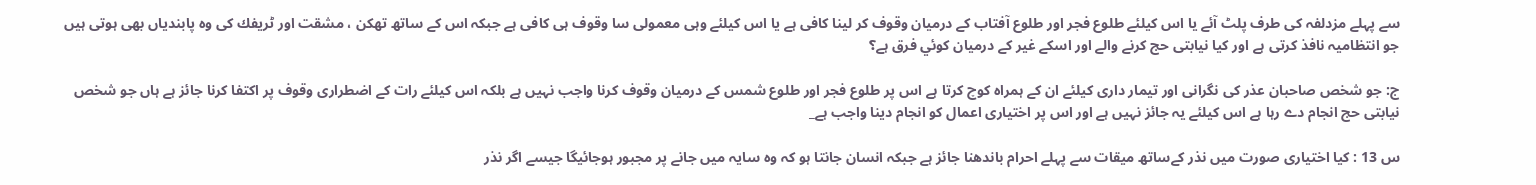سے پہلے مزدلفہ كى طرف پلٹ آئے يا اس كيلئے طلوع فجر اور طلوع آفتاب كے درميان وقوف كر لينا كافى ہے يا اس كيلئے وہى معمولى سا وقوف ہى كافى ہے جبكہ اس كے ساتھ تھكن ، مشقت اور ٹريفك كى وہ پابندياں بھى ہوتى ہيں جو انتظاميہ نافذ كرتى ہے اور كيا نيابتى حج كرنے والے اور اسكے غير كے درميان كوئي فرق ہے؟

ج: جو شخص صاحبان عذر كى نگرانى اور تيمار دارى كيلئے ان كے ہمراہ كوچ كرتا ہے اس پر طلوع فجر اور طلوع شمس كے درميان وقوف كرنا واجب نہيں ہے بلكہ اس كيلئے رات كے اضطرارى وقوف پر اكتفا كرنا جائز ہے ہاں جو شخص نيابتى حج انجام دے رہا ہے اس كيلئے يہ جائز نہيں ہے اور اس پر اختيارى اعمال كو انجام دينا واجب ہے_

س 13 : كيا اختيارى صورت ميں نذر كےساتھ ميقات سے پہلے احرام باندھنا جائز ہے جبكہ انسان جانتا ہو كہ وہ سايہ ميں جانے پر مجبور ہوجائيگا جيسے اگر نذر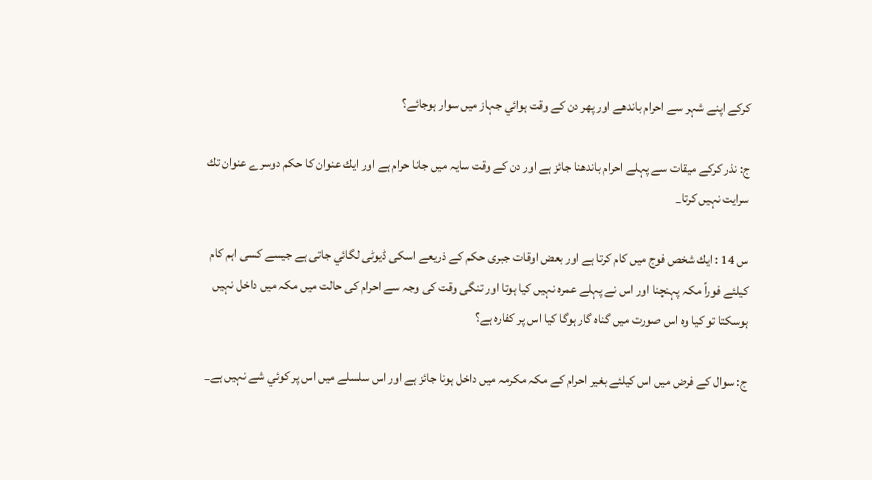كركے اپنے شہر سے احرام باندھے اور پھر دن كے وقت ہوائي جہاز ميں سوار ہوجائے؟

ج: نذر كركے ميقات سے پہلے احرام باندھنا جائز ہے اور دن كے وقت سايہ ميں جانا حرام ہے اور ايك عنوان كا حكم دوسرے عنوان تك سرايت نہيں كرتا_

س 14 : ايك شخص فوج ميں كام كرتا ہے اور بعض اوقات جبرى حكم كے ذريعے اسكى ڈيوٹى لگائي جاتى ہے جيسے كسى اہم كام كيلئے فوراً مكہ پہنچنا اور اس نے پہلے عمرہ نہيں كيا ہوتا اور تنگى وقت كى وجہ سے احرام كى حالت ميں مكہ ميں داخل نہيں ہوسكتا تو كيا وہ اس صورت ميں گناہ گار ہوگا كيا اس پر كفارہ ہے؟

ج: سوال كے فرض ميں اس كيلئے بغير احرام كے مكہ مكرمہ ميں داخل ہونا جائز ہے اور اس سلسلے ميں اس پر كوئي شے نہيں ہے_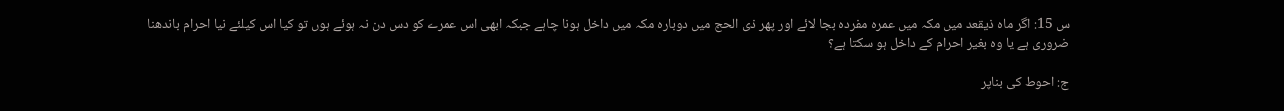س 15: اگر ماہ ذيقعد ميں مكہ ميں عمرہ مفردہ بجا لائے اور پھر ذى الحج ميں دوبارہ مكہ ميں داخل ہونا چاہے جبكہ ابھى اس عمرے كو دس دن نہ ہوئے ہوں تو كيا اس كيلئے نيا احرام باندھنا ضرورى ہے يا وہ بغير احرام كے داخل ہو سكتا ہے؟

ج: احوط كى بناپر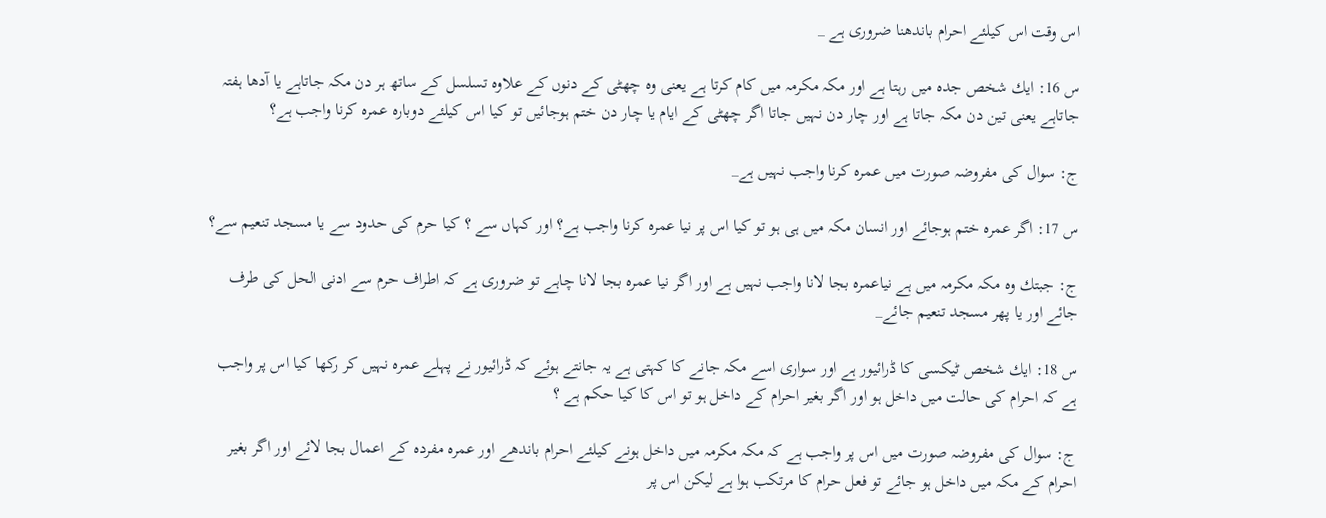اس وقت اس كيلئے احرام باندھنا ضرورى ہے _

س 16: ايك شخص جدہ ميں رہتا ہے اور مكہ مكرمہ ميں كام كرتا ہے يعنى وہ چھٹى كے دنوں كے علاوہ تسلسل كے ساتھ ہر دن مكہ جاتاہے يا آدھا ہفتہ جاتاہے يعنى تين دن مكہ جاتا ہے اور چار دن نہيں جاتا اگر چھٹى كے ايام يا چار دن ختم ہوجائيں تو كيا اس كيلئے دوبارہ عمرہ كرنا واجب ہے؟

ج: سوال كى مفروضہ صورت ميں عمرہ كرنا واجب نہيں ہے_

س 17: اگر عمرہ ختم ہوجائے اور انسان مكہ ميں ہى ہو تو كيا اس پر نيا عمرہ كرنا واجب ہے؟ اور كہاں سے ؟ كيا حرم كى حدود سے يا مسجد تنعيم سے؟

ج: جبتك وہ مكہ مكرمہ ميں ہے نياعمرہ بجا لانا واجب نہيں ہے اور اگر نيا عمرہ بجا لانا چاہے تو ضرورى ہے كہ اطراف حرم سے ادنى الحل كى طرف جائے اور يا پھر مسجد تنعيم جائے_

س 18: ايك شخص ٹيكسى كا ڈرائيور ہے اور سوارى اسے مكہ جانے كا كہتى ہے يہ جانتے ہوئے كہ ڈرائيور نے پہلے عمرہ نہيں كر ركھا كيا اس پر واجب ہے كہ احرام كى حالت ميں داخل ہو اور اگر بغير احرام كے داخل ہو تو اس كا كيا حكم ہے ؟

ج: سوال كى مفروضہ صورت ميں اس پر واجب ہے كہ مكہ مكرمہ ميں داخل ہونے كيلئے احرام باندھے اور عمرہ مفردہ كے اعمال بجا لائے اور اگر بغير احرام كے مكہ ميں داخل ہو جائے تو فعل حرام كا مرتكب ہوا ہے ليكن اس پر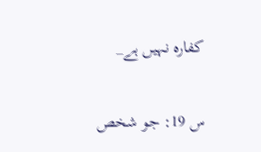كفارہ نہيں ہے_

س 19: جو شخص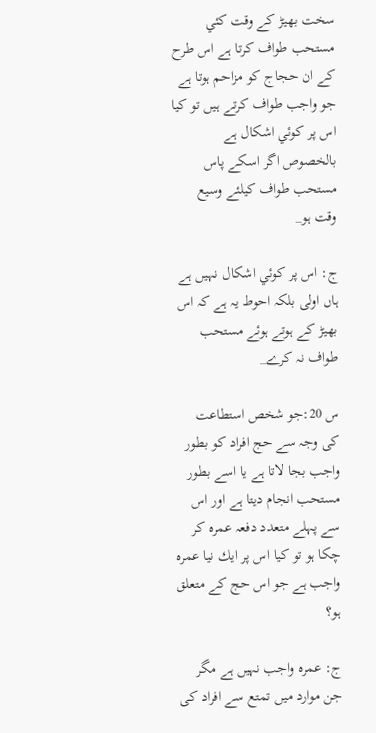سخت بھيڑ كے وقت كئي مستحب طواف كرتا ہے اس طرح كے ان حجاج كو مزاحم ہوتا ہے جو واجب طواف كرتے ہيں تو كيا اس پر كوئي اشكال ہے بالخصوص اگر اسكے پاس مستحب طواف كيلئے وسيع وقت ہو_

ج: اس پر كوئي اشكال نہيں ہے ہاں اولى بلكہ احوط يہ ہے كہ اس بھيڑ كے ہوتے ہوئے مستحب طواف نہ كرے_

س 20:جو شخص استطاعت كى وجہ سے حج افراد كو بطور واجب بجا لاتا ہے يا اسے بطور مستحب انجام ديتا ہے اور اس سے پہلے متعدد دفعہ عمرہ كر چكا ہو تو كيا اس پر ايك نيا عمرہ واجب ہے جو اس حج كے متعلق ہو؟

ج: عمرہ واجب نہيں ہے مگر جن موارد ميں تمتع سے افراد كى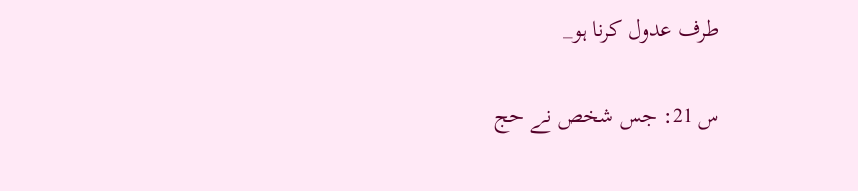طرف عدول كرنا ہو_

س 21: جس شخص نے حج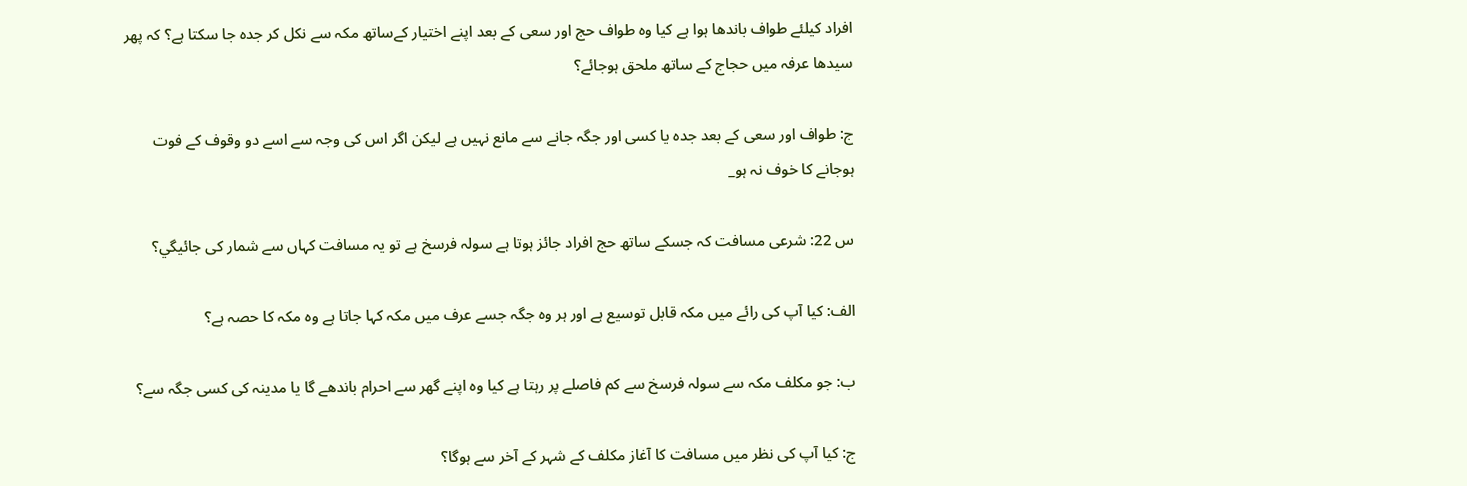افراد كيلئے طواف باندھا ہوا ہے كيا وہ طواف حج اور سعى كے بعد اپنے اختيار كےساتھ مكہ سے نكل كر جدہ جا سكتا ہے؟ كہ پھر سيدھا عرفہ ميں حجاج كے ساتھ ملحق ہوجائے؟

ج: طواف اور سعى كے بعد جدہ يا كسى اور جگہ جانے سے مانع نہيں ہے ليكن اگر اس كى وجہ سے اسے دو وقوف كے فوت ہوجانے كا خوف نہ ہو_

س 22: شرعى مسافت كہ جسكے ساتھ حج افراد جائز ہوتا ہے سولہ فرسخ ہے تو يہ مسافت كہاں سے شمار كى جائيگي؟

الف: كيا آپ كى رائے ميں مكہ قابل توسيع ہے اور ہر وہ جگہ جسے عرف ميں مكہ كہا جاتا ہے وہ مكہ كا حصہ ہے؟

ب: جو مكلف مكہ سے سولہ فرسخ سے كم فاصلے پر رہتا ہے كيا وہ اپنے گھر سے احرام باندھے گا يا مدينہ كى كسى جگہ سے؟

ج: كيا آپ كى نظر ميں مسافت كا آغاز مكلف كے شہر كے آخر سے ہوگا؟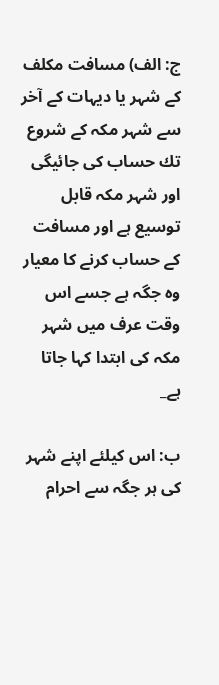ج: الف) مسافت مكلف كے شہر يا ديہات كے آخر سے شہر مكہ كے شروع تك حساب كى جائيگى اور شہر مكہ قابل توسيع ہے اور مسافت كے حساب كرنے كا معيار وہ جگہ ہے جسے اس وقت عرف ميں شہر مكہ كى ابتدا كہا جاتا ہے_

ب: اس كيلئے اپنے شہر كى ہر جگہ سے احرام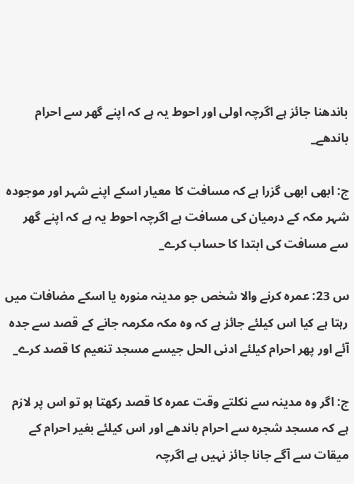باندھنا جائز ہے اگرچہ اولى اور احوط يہ ہے كہ اپنے گھر سے احرام باندھے_

ج: ابھى ابھى گزرا ہے كہ مسافت كا معيار اسكے اپنے شہر اور موجودہ شہر مكہ كے درميان كى مسافت ہے اگرچہ احوط يہ ہے كہ اپنے گھر سے مسافت كى ابتدا كا حساب كرے_

س 23: عمرہ كرنے والا شخص جو مدينہ منورہ يا اسكے مضافات ميں رہتا ہے كيا اس كيلئے جائز ہے كہ وہ مكہ مكرمہ جانے كے قصد سے جدہ آئے اور پھر احرام كيلئے ادنى الحل جيسے مسجد تنعيم كا قصد كرے_

ج: اگر وہ مدينہ سے نكلتے وقت عمرہ كا قصد ركھتا ہو تو اس پر لازم ہے كہ مسجد شجرہ سے احرام باندھے اور اس كيلئے بغير احرام كے ميقات سے آگے جانا جائز نہيں ہے اگرچہ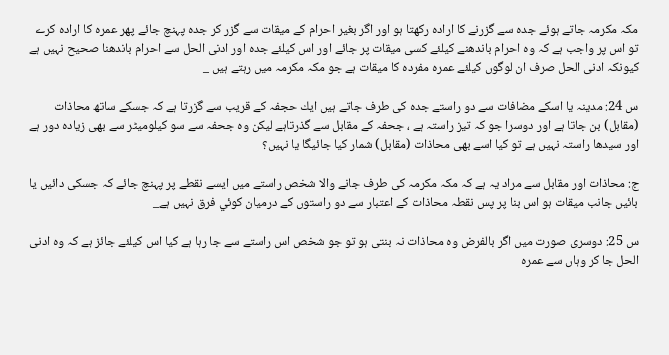مكہ مكرمہ جاتے ہوئے جدہ سے گزرنے كا ارادہ ركھتا ہو اور اگر بغير احرام كے ميقات سے گزر كر جدہ پہنچ جائے پھر عمرہ كا ارادہ كرے تو اس پر واجب ہے كہ وہ احرام باندھنے كيلئے كسى ميقات پر جائے اور اس كيلئے جدہ اور ادنى الحل سے احرام باندھنا صحيح نہيں ہے كيونكہ ادنى الحل صرف ان لوگوں كيلئے عمرہ مفردہ كا ميقات ہے جو مكہ مكرمہ ميں رہتے ہيں _

س 24: مدينہ يا اسكے مضافات سے دو راستے جدہ كى طرف جاتے ہيں ايك حجفہ كے قريب سے گزرتا ہے كہ جسكے ساتھ محاذات (مقابل) بن جاتا ہے اور دوسرا جو كہ تيز راستہ ہے ، جحفہ كے مقابل سے گذرتاہے ليكن وہ جحفہ سے سو كيلوميٹر سے بھى زيادہ دور ہے اور سيدھا راستہ نہيں ہے تو كيا اسے بھى محاذات (مقابل) شمار كيا جائيگا يا نہيں؟

ج: محاذات اور مقابل سے مراد يہ ہے كہ مكہ مكرمہ كى طرف جانے والا شخص راستے ميں ايسے نقطے پر پہنچ جائے كہ جسكى دائيں يا بائيں جانب ميقات ہو اس بنا پر پس نقطہ محاذات كے اعتبار سے دو راستوں كے درميان كوئي فرق نہيں ہے_

س 25: دوسرى صورت ميں اگر بالفرض وہ محاذات نہ بنتى ہو تو جو شخص اس راستے سے جا رہا ہے كيا اس كيلئے جائز ہے كہ وہ ادنى الحل جا كر وہاں سے عمرہ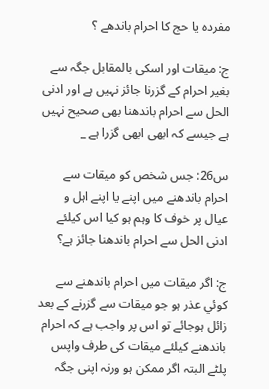مفردہ يا حج كا احرام باندھے ؟

ج: ميقات اور اسكى بالمقابل جگہ سے بغير احرام كے گزرنا جائز نہيں ہے اور ادنى الحل سے احرام باندھنا بھى صحيح نہيں ہے جيسے كہ ابھى ابھى گزرا ہے _

س26: جس شخص كو ميقات سے احرام باندھنے ميں اپنے يا اپنے اہل و عيال پر خوف كا وہم ہو كيا اس كيلئے ادنى الحل سے احرام باندھنا جائز ہے؟

ج: اگر ميقات ميں احرام باندھنے سے كوئي عذر ہو جو ميقات سے گزرنے كے بعد زائل ہوجائے تو اس پر واجب ہے كہ احرام باندھنے كيلئے ميقات كى طرف واپس پلٹے البتہ اگر ممكن ہو ورنہ اپنى جگہ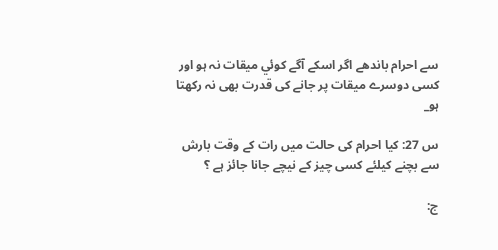سے احرام باندھے اگر اسكے آگے كوئي ميقات نہ ہو اور كسى دوسرے ميقات پر جانے كى قدرت بھى نہ ركھتا ہو_

س 27: كيا احرام كى حالت ميں رات كے وقت بارش سے بچنے كيلئے كسى چيز كے نيچے جانا جائز ہے ؟

ج: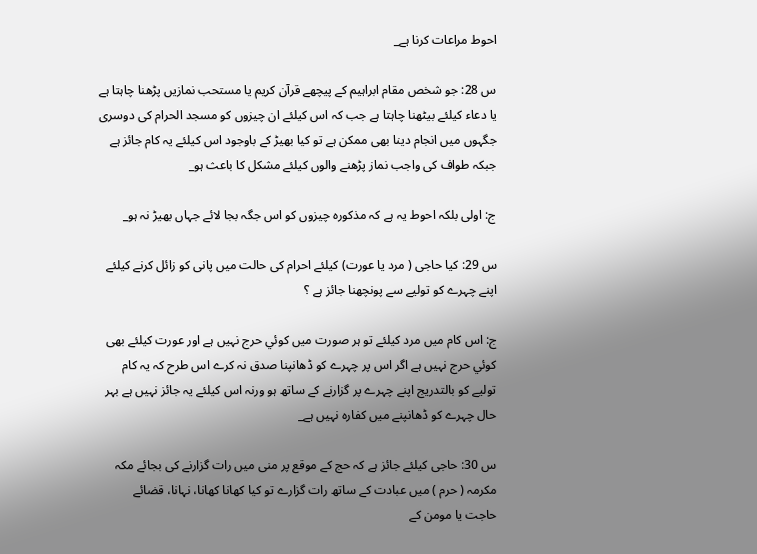احوط مراعات كرنا ہے_

س 28: جو شخص مقام ابراہيم كے پيچھے قرآن كريم يا مستحب نمازيں پڑھنا چاہتا ہے يا دعاء كيلئے بيٹھنا چاہتا ہے جب كہ اس كيلئے ان چيزوں كو مسجد الحرام كى دوسرى جگہوں ميں انجام دينا بھى ممكن ہے تو كيا بھيڑ كے باوجود اس كيلئے يہ كام جائز ہے جبكہ طواف كى واجب نماز پڑھنے والوں كيلئے مشكل كا باعث ہو_

ج: اولى بلكہ احوط يہ ہے كہ مذكورہ چيزوں كو اس جگہ بجا لائے جہاں بھيڑ نہ ہو_

س 29: كيا حاجى ( مرد يا عورت) كيلئے احرام كى حالت ميں پانى كو زائل كرنے كيلئے اپنے چہرے كو توليے سے پونچھنا جائز ہے ؟

ج: اس كام ميں مرد كيلئے تو ہر صورت ميں كوئي حرج نہيں ہے اور عورت كيلئے بھى كوئي حرج نہيں ہے اگر اس پر چہرے كو ڈھانپنا صدق نہ كرے اس طرح كہ يہ كام توليے كو بالتدريج اپنے چہرے پر گزارنے كے ساتھ ہو ورنہ اس كيلئے يہ جائز نہيں ہے بہر حال چہرے كو ڈھانپنے ميں كفارہ نہيں ہے_

س 30: حاجى كيلئے جائز ہے كہ حج كے موقع پر منى ميں رات گزارنے كى بجائے مكہ مكرمہ ( حرم ) ميں عبادت كے ساتھ رات گزارے تو كيا كھانا كھانا، نہانا، قضائے حاجت يا مومن كے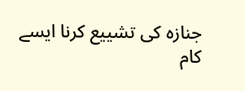جنازہ كى تشييع كرنا ايسے كام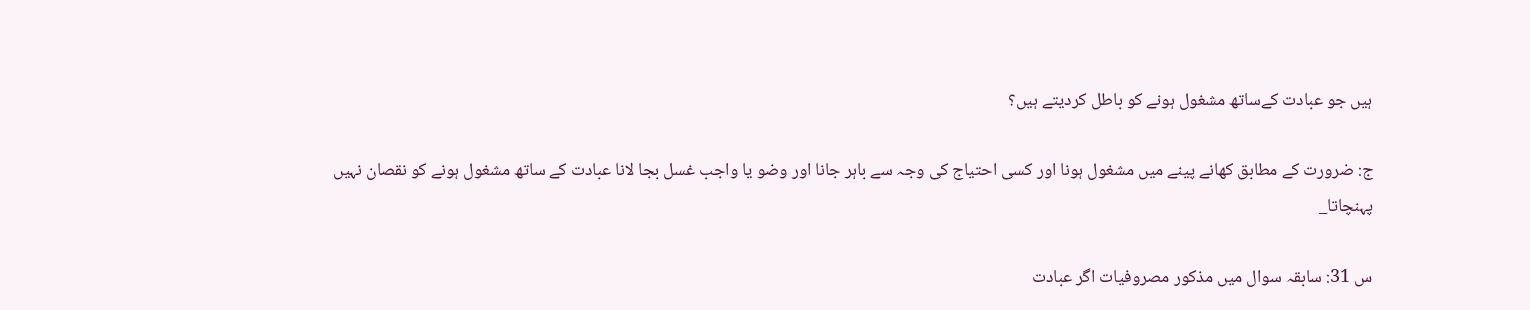ہيں جو عبادت كےساتھ مشغول ہونے كو باطل كرديتے ہيں؟

ج: ضرورت كے مطابق كھانے پينے ميں مشغول ہونا اور كسى احتياج كى وجہ سے باہر جانا اور وضو يا واجب غسل بجا لانا عبادت كے ساتھ مشغول ہونے كو نقصان نہيں پہنچاتا_

س 31: سابقہ سوال ميں مذكور مصروفيات اگر عبادت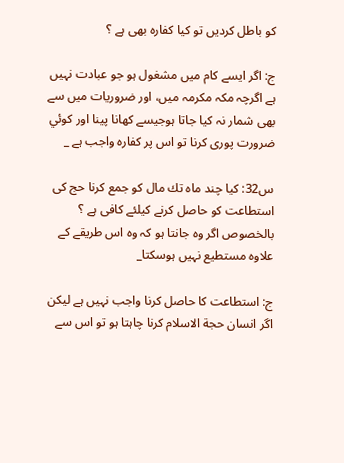كو باطل كرديں تو كيا كفارہ بھى ہے ؟

ج: اگر ايسے كام ميں مشغول ہو جو عبادت نہيں ہے اگرچہ مكہ مكرمہ ميں، اور ضروريات ميں سے بھى شمار نہ كيا جاتا ہوجيسے كھانا پينا اور كوئي ضرورت پورى كرنا تو اس پر كفارہ واجب ہے _

س32: كيا چند ماہ تك مال كو جمع كرنا حج كى استطاعت كو حاصل كرنے كيلئے كافى ہے ؟ بالخصوص اگر وہ جانتا ہو كہ وہ اس طريقے كے علاوہ مستطيع نہيں ہوسكتا_

ج: استطاعت كا حاصل كرنا واجب نہيں ہے ليكن اگر انسان حجة الاسلام كرنا چاہتا ہو تو اس سے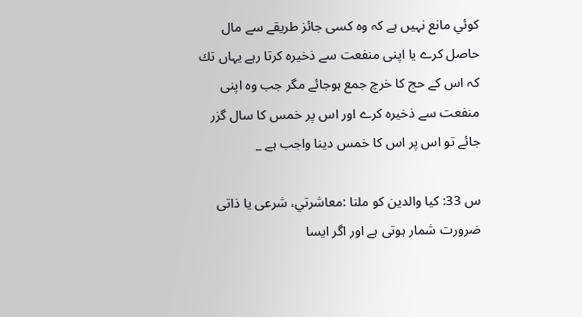كوئي مانع نہيں ہے كہ وہ كسى جائز طريقے سے مال حاصل كرے يا اپنى منفعت سے ذخيرہ كرتا رہے يہاں تك كہ اس كے حج كا خرچ جمع ہوجائے مگر جب وہ اپنى منفعت سے ذخيرہ كرے اور اس پر خمس كا سال گزر جائے تو اس پر اس كا خمس دينا واجب ہے _

س 33: كيا والدين كو ملنا :معاشرتي، شرعى يا ذاتى ضرورت شمار ہوتى ہے اور اگر ايسا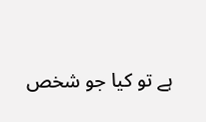ہے تو كيا جو شخص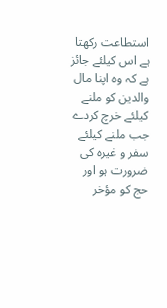استطاعت ركھتا ہے اس كيلئے جائز ہے كہ وہ اپنا مال والدين كو ملنے كيلئے خرچ كردے جب ملنے كيلئے سفر و غيرہ كى ضرورت ہو اور حج كو مؤخر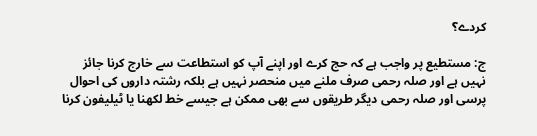كردے؟

ج: مستطيع پر واجب ہے كہ حج كرے اور اپنے آپ كو استطاعت سے خارج كرنا جائز نہيں ہے اور صلہ رحمى صرف ملنے ميں منحصر نہيں ہے بلكہ رشتہ داروں كى احوال پرسى اور صلہ رحمى ديگر طريقوں سے بھى ممكن ہے جيسے خط لكھنا يا ٹيليفون كرنا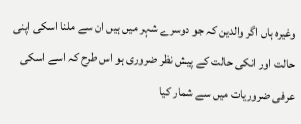وغيرہ ہاں اگر والدين كہ جو دوسرے شہر ميں ہيں ان سے ملنا اسكى اپنى حالت اور انكى حالت كے پيش نظر ضرورى ہو اس طرح كہ اسے اسكى عرفى ضروريات ميں سے شمار كيا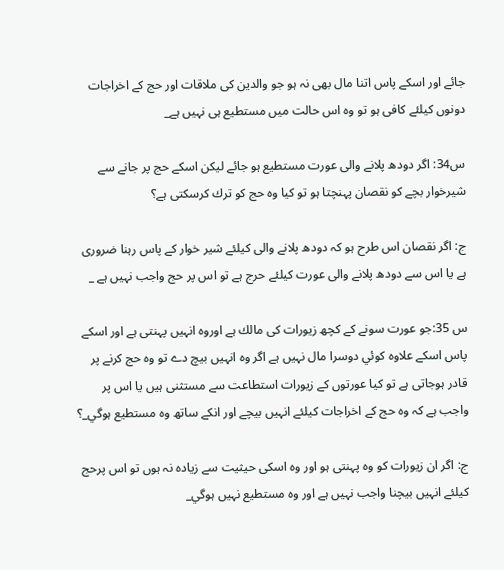جائے اور اسكے پاس اتنا مال بھى نہ ہو جو والدين كى ملاقات اور حج كے اخراجات دونوں كيلئے كافى ہو تو وہ اس حالت ميں مستطيع ہى نہيں ہے_

س34: اگر دودھ پلانے والى عورت مستطيع ہو جائے ليكن اسكے حج پر جانے سے شيرخوار بچے كو نقصان پہنچتا ہو تو كيا وہ حج كو ترك كرسكتى ہے؟

ج: اگر نقصان اس طرح ہو كہ دودھ پلانے والى كيلئے شير خوار كے پاس رہنا ضرورى ہے يا اس سے دودھ پلانے والى عورت كيلئے حرج ہے تو اس پر حج واجب نہيں ہے _

س 35:جو عورت سونے كے كچھ زيورات كى مالك ہے اوروہ انہيں پہنتى ہے اور اسكے پاس اسكے علاوہ كوئي دوسرا مال نہيں ہے اگر وہ انہيں بيچ دے تو وہ حج كرنے پر قادر ہوجاتى ہے تو كيا عورتوں كے زيورات استطاعت سے مستثنى ہيں يا اس پر واجب ہے كہ وہ حج كے اخراجات كيلئے انہيں بيچے اور انكے ساتھ وہ مستطيع ہوگي_؟

ج: اگر ان زيورات كو وہ پہنتى ہو اور وہ اسكى حيثيت سے زيادہ نہ ہوں تو اس پرحج كيلئے انہيں بيچنا واجب نہيں ہے اور وہ مستطيع نہيں ہوگي_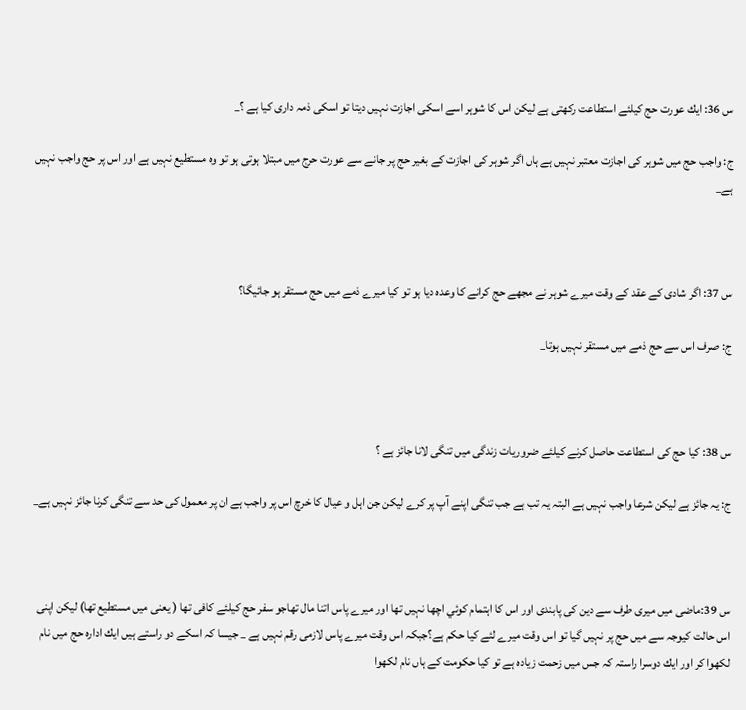س 36: ايك عورت حج كيلئے استطاعت ركھتى ہے ليكن اس كا شوہر اسے اسكى اجازت نہيں ديتا تو اسكى ذمہ دارى كيا ہے ؟_

ج: واجب حج ميں شوہر كى اجازت معتبر نہيں ہے ہاں اگر شوہر كى اجازت كے بغير حج پر جانے سے عورت حرج ميں مبتلا ہوتى ہو تو وہ مستطيع نہيں ہے اور اس پر حج واجب نہيں ہے_



س 37: اگر شادى كے عقد كے وقت ميرے شوہر نے مجھے حج كرانے كا وعدہ ديا ہو تو كيا ميرے ذمے ميں حج مستقر ہو جائيگا؟

ج: صرف اس سے حج ذمے ميں مستقر نہيں ہوتا_



س 38: كيا حج كى استطاعت حاصل كرنے كيلئے ضروريات زندگى ميں تنگى لانا جائز ہے ؟

ج: يہ جائز ہے ليكن شرعا واجب نہيں ہے البتہ يہ تب ہے جب تنگى اپنے آپ پر كرے ليكن جن اہل و عيال كا خرچ اس پر واجب ہے ان پر معمول كى حد سے تنگى كرنا جائز نہيں ہے_



س 39:ماضى ميں ميرى طرف سے دين كى پابندى اور اس كا اہتمام كوئي اچھا نہيں تھا اور ميرے پاس اتنا مال تھاجو سفر حج كيلئے كافى تھا ( يعنى ميں مستطيع تھا) ليكن اپنى اس حالت كيوجہ سے ميں حج پر نہيں گيا تو اس وقت ميرے لئے كيا حكم ہے؟جبكہ اس وقت ميرے پاس لازمى رقم نہيں ہے _ جيسا كہ اسكے دو راستے ہيں ايك ادارہ حج ميں نام لكھوا كر اور ايك دوسرا راستہ كہ جس ميں زحمت زيادہ ہے تو كيا حكومت كے ہاں نام لكھوا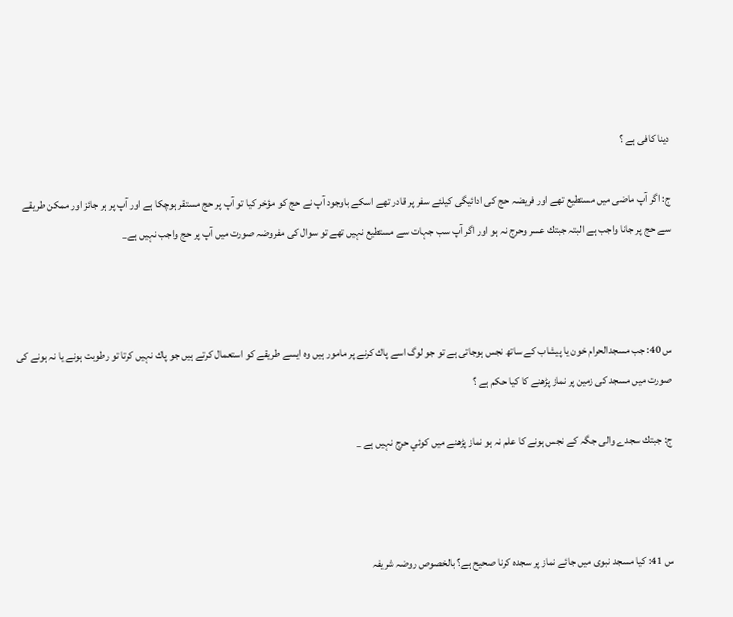دينا كافى ہے ؟

ج: اگر آپ ماضى ميں مستطيع تھے اور فريضہ حج كى ادائيگى كيلئے سفر پر قادر تھے اسكے باوجود آپ نے حج كو مؤخر كيا تو آپ پر حج مستقر ہوچكا ہے اور آپ پر ہر جائز اور ممكن طريقے سے حج پر جانا واجب ہے البتہ جبتك عسر وحرج نہ ہو اور اگر آپ سب جہات سے مستطيع نہيں تھے تو سوال كى مفروضہ صورت ميں آپ پر حج واجب نہيں ہے_



س 40: جب مسجدالحرام خون يا پيشاب كے ساتھ نجس ہوجاتى ہے تو جو لوگ اسے پاك كرنے پر مامور ہيں وہ ايسے طريقے كو استعمال كرتے ہيں جو پاك نہيں كرتا تو رطوبت ہونے يا نہ ہونے كى صورت ميں مسجد كى زمين پر نماز پڑھنے كا كيا حكم ہے ؟

ج: جبتك سجدے والى جگہ كے نجس ہونے كا علم نہ ہو نماز پڑھنے ميں كوئي حرج نہيں ہے _



س 41: كيا مسجد نبوى ميں جائے نماز پر سجدہ كرنا صحيح ہے؟ بالخصوص روضہ شريفہ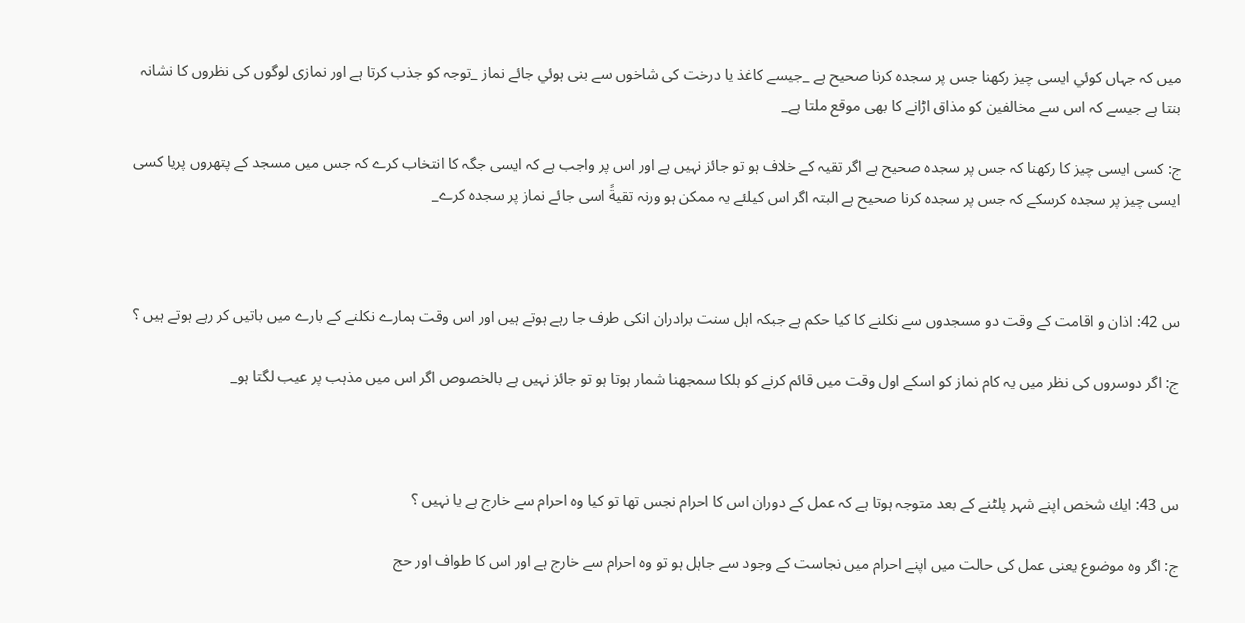ميں كہ جہاں كوئي ايسى چيز ركھنا جس پر سجدہ كرنا صحيح ہے _جيسے كاغذ يا درخت كى شاخوں سے بنى ہوئي جائے نماز _توجہ كو جذب كرتا ہے اور نمازى لوگوں كى نظروں كا نشانہ بنتا ہے جيسے كہ اس سے مخالفين كو مذاق اڑانے كا بھى موقع ملتا ہے_

ج: كسى ايسى چيز كا ركھنا كہ جس پر سجدہ صحيح ہے اگر تقيہ كے خلاف ہو تو جائز نہيں ہے اور اس پر واجب ہے كہ ايسى جگہ كا انتخاب كرے كہ جس ميں مسجد كے پتھروں پريا كسى ايسى چيز پر سجدہ كرسكے كہ جس پر سجدہ كرنا صحيح ہے البتہ اگر اس كيلئے يہ ممكن ہو ورنہ تقيةً اسى جائے نماز پر سجدہ كرے_



س 42: اذان و اقامت كے وقت دو مسجدوں سے نكلنے كا كيا حكم ہے جبكہ اہل سنت برادران انكى طرف جا رہے ہوتے ہيں اور اس وقت ہمارے نكلنے كے بارے ميں باتيں كر رہے ہوتے ہيں ؟

ج: اگر دوسروں كى نظر ميں يہ كام نماز كو اسكے اول وقت ميں قائم كرنے كو ہلكا سمجھنا شمار ہوتا ہو تو جائز نہيں ہے بالخصوص اگر اس ميں مذہب پر عيب لگتا ہو_



س 43: ايك شخص اپنے شہر پلٹنے كے بعد متوجہ ہوتا ہے كہ عمل كے دوران اس كا احرام نجس تھا تو كيا وہ احرام سے خارج ہے يا نہيں ؟

ج: اگر وہ موضوع يعنى عمل كى حالت ميں اپنے احرام ميں نجاست كے وجود سے جاہل ہو تو وہ احرام سے خارج ہے اور اس كا طواف اور حج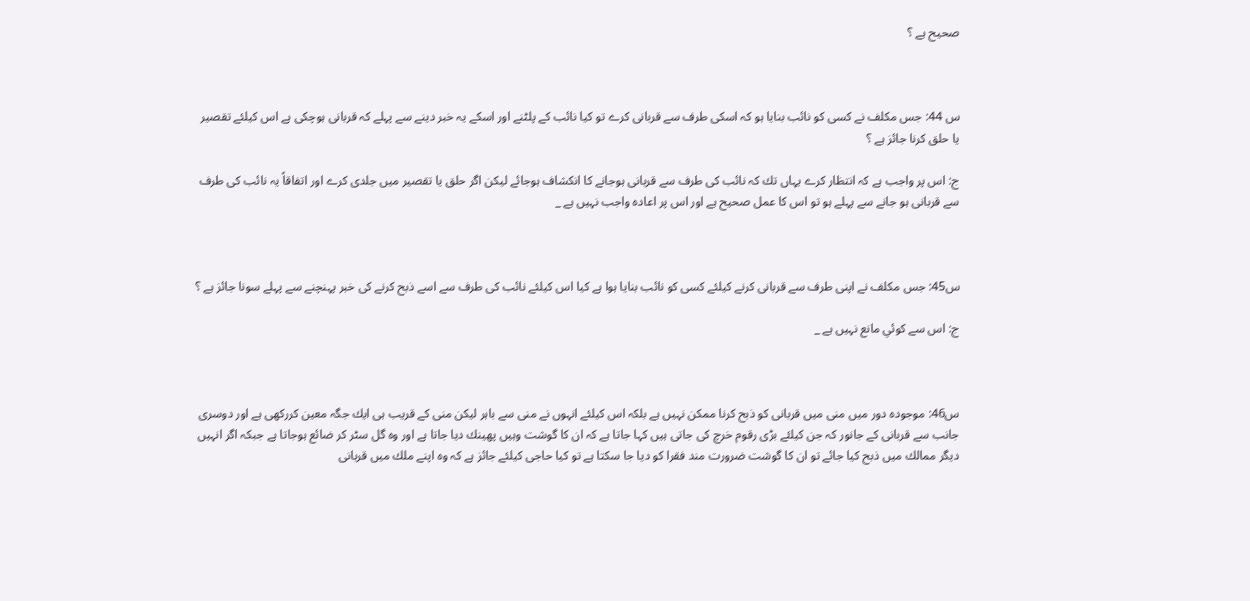صحيح ہے ؟



س 44: جس مكلف نے كسى كو نائب بنايا ہو كہ اسكى طرف سے قربانى كرے تو كيا نائب كے پلٹنے اور اسكے يہ خبر دينے سے پہلے كہ قربانى ہوچكى ہے اس كيلئے تقصير يا حلق كرنا جائز ہے ؟

ج: اس پر واجب ہے كہ انتظار كرے يہاں تك كہ نائب كى طرف سے قربانى ہوجانے كا انكشاف ہوجائے ليكن اگر حلق يا تقصير ميں جلدى كرے اور اتفاقاً يہ نائب كى طرف سے قربانى ہو جانے سے پہلے ہو تو اس كا عمل صحيح ہے اور اس پر اعادہ واجب نہيں ہے _



س45: جس مكلف نے اپنى طرف سے قربانى كرنے كيلئے كسى كو نائب بنايا ہوا ہے كيا اس كيلئے نائب كى طرف سے اسے ذبح كرنے كى خبر پہنچنے سے پہلے سونا جائز ہے ؟

ج: اس سے كوئي مانع نہيں ہے _



س46: موجودہ دور ميں منى ميں قربانى كو ذبح كرنا ممكن نہيں ہے بلكہ اس كيلئے انہوں نے منى سے باہر ليكن منى كے قريب ہى ايك جگہ معين كرركھى ہے اور دوسرى جانب سے قربانى كے جانور كہ جن كيلئے بڑى رقوم خرچ كى جاتى ہيں كہا جاتا ہے كہ ان كا گوشت وہيں پھينك ديا جاتا ہے اور وہ گل سٹر كر ضائع ہوجاتا ہے جبكہ اگر انہيں ديگر ممالك ميں ذبح كيا جائے تو ان كا گوشت ضرورت مند فقرا كو ديا جا سكتا ہے تو كيا حاجى كيلئے جائز ہے كہ وہ اپنے ملك ميں قربانى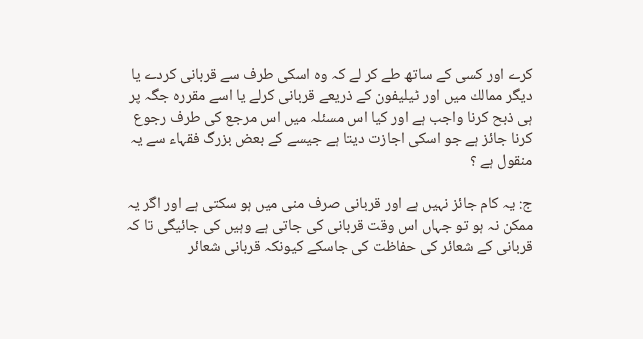كرے اور كسى كے ساتھ طے كر لے كہ وہ اسكى طرف سے قربانى كردے يا ديگر ممالك ميں اور ٹيليفون كے ذريعے قربانى كرلے يا اسے مقررہ جگہ پر ہى ذبح كرنا واجب ہے اور كيا اس مسئلہ ميں اس مرجع كى طرف رجوع كرنا جائز ہے جو اسكى اجازت ديتا ہے جيسے كے بعض بزرگ فقہاء سے يہ منقول ہے ؟

ج: يہ كام جائز نہيں ہے اور قربانى صرف منى ميں ہو سكتى ہے اور اگر يہ ممكن نہ ہو تو جہاں اس وقت قربانى كى جاتى ہے وہيں كى جائيگى تا كہ قربانى كے شعائر كى حفاظت كى جاسكے كيونكہ قربانى شعائر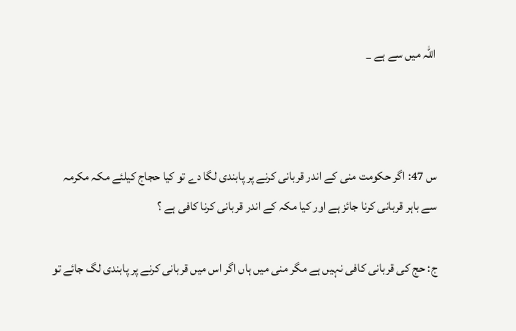اللہ ميں سے ہے _



س 47: اگر حكومت منى كے اندر قربانى كرنے پر پابندى لگا دے تو كيا حجاج كيلئے مكہ مكرمہ سے باہر قربانى كرنا جائز ہے اور كيا مكہ كے اندر قربانى كرنا كافى ہے ؟

ج: حج كى قربانى كافى نہيں ہے مگر منى ميں ہاں اگر اس ميں قربانى كرنے پر پابندى لگ جائے تو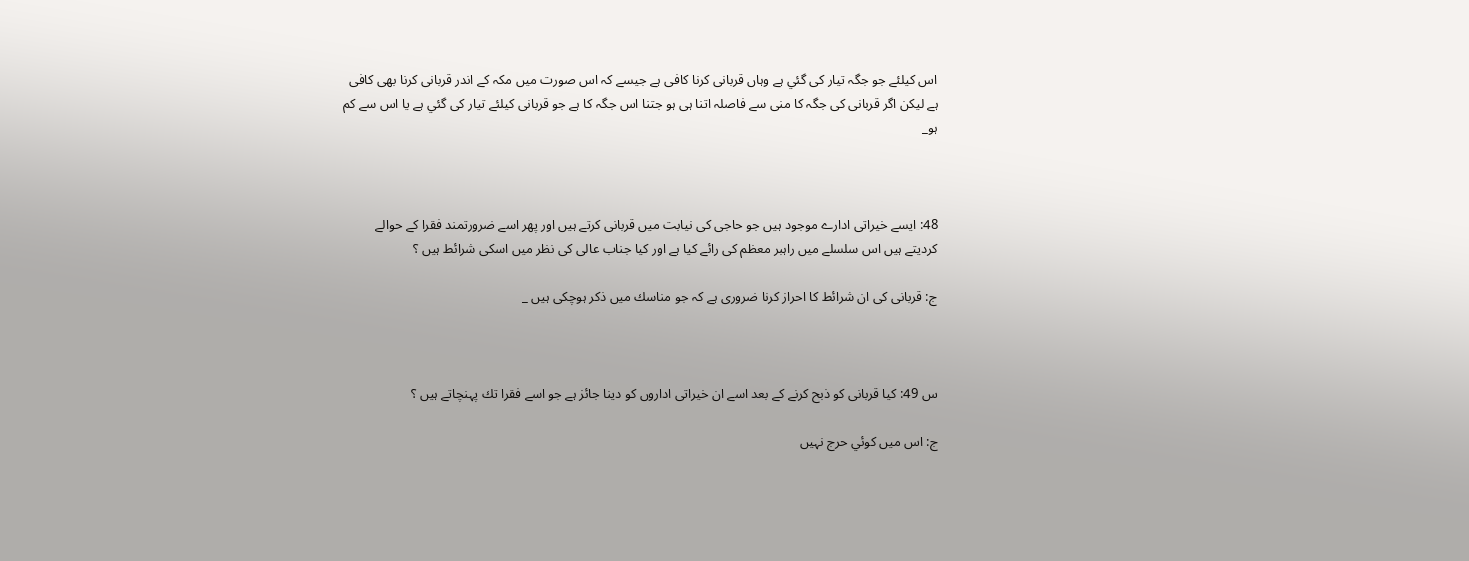اس كيلئے جو جگہ تيار كى گئي ہے وہاں قربانى كرنا كافى ہے جيسے كہ اس صورت ميں مكہ كے اندر قربانى كرنا بھى كافى ہے ليكن اگر قربانى كى جگہ كا منى سے فاصلہ اتنا ہى ہو جتنا اس جگہ كا ہے جو قربانى كيلئے تيار كى گئي ہے يا اس سے كم ہو_



48: ايسے خيراتى ادارے موجود ہيں جو حاجى كى نيابت ميں قربانى كرتے ہيں اور پھر اسے ضرورتمند فقرا كے حوالے كرديتے ہيں اس سلسلے ميں راہبر معظم كى رائے كيا ہے اور كيا جناب عالى كى نظر ميں اسكى شرائط ہيں ؟

ج: قربانى كى ان شرائط كا احراز كرنا ضرورى ہے كہ جو مناسك ميں ذكر ہوچكى ہيں _



س 49: كيا قربانى كو ذبح كرنے كے بعد اسے ان خيراتى اداروں كو دينا جائز ہے جو اسے فقرا تك پہنچاتے ہيں ؟

ج: اس ميں كوئي حرج نہيں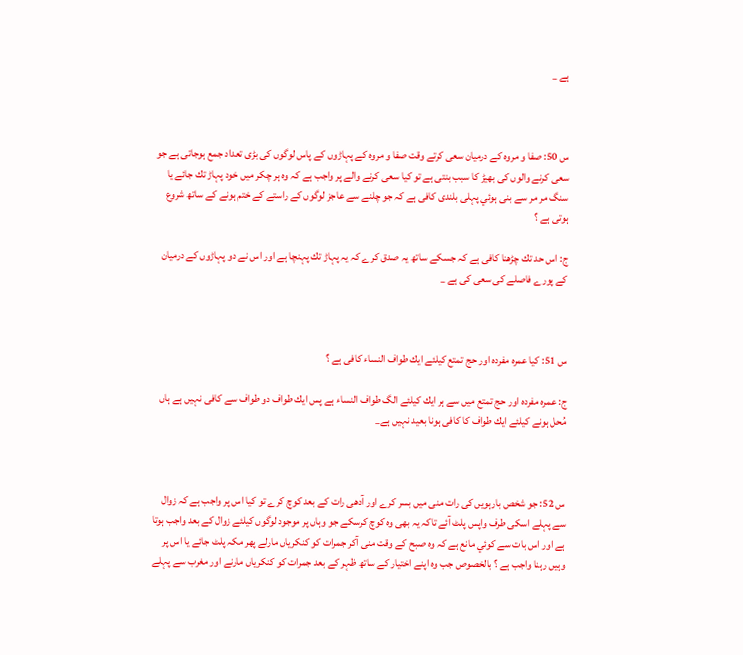ہے _



س 50: صفا و مروہ كے درميان سعى كرتے وقت صفا و مروہ كے پہاڑوں كے پاس لوگوں كى بڑى تعداد جمع ہوجاتى ہے جو سعى كرنے والوں كى بھيڑ كا سبب بنتى ہے تو كيا سعى كرنے والے پر واجب ہے كہ وہ ہر چكر ميں خود پہاڑ تك جائے يا سنگ مر مر سے بنى ہوئي پہلى بلندى كافى ہے كہ جو چلنے سے عاجز لوگوں كے راستے كے ختم ہونے كے ساتھ شروع ہوتى ہے ؟

ج: اس حد تك چڑھنا كافى ہے كہ جسكے ساتھ يہ صدق كرے كہ يہ پہاڑ تك پہنچا ہے اور اس نے دو پہاڑوں كے درميان كے پورے فاصلے كى سعى كى ہے _



س 51: كيا عمرہ مفردہ اور حج تمتع كيلئے ايك طواف النساء كافى ہے ؟

ج: عمرہ مفردہ اور حج تمتع ميں سے ہر ايك كيلئے الگ طواف النساء ہے پس ايك طواف دو طواف سے كافى نہيں ہے ہاں مُحل ہونے كيلئے ايك طواف كا كافى ہونا بعيد نہيں ہے_



س 52: جو شخص بارہويں كى رات منى ميں بسر كرے اور آدھى رات كے بعد كوچ كرے تو كيا اس پر واجب ہے كہ زوال سے پہلے اسكى طرف واپس پلٹ آئے تاكہ يہ بھى وہ كوچ كرسكے جو وہاں پر موجود لوگوں كيلئے زوال كے بعد واجب ہوتا ہے اور اس بات سے كوئي مانع ہے كہ وہ صبح كے وقت منى آكر جمرات كو كنكرياں مارلے پھر مكہ پلٹ جائے يا اس پر وہيں رہنا واجب ہے ؟ بالخصوص جب وہ اپنے اختيار كے ساتھ ظہر كے بعد جمرات كو كنكرياں مارنے اور مغرب سے پہلے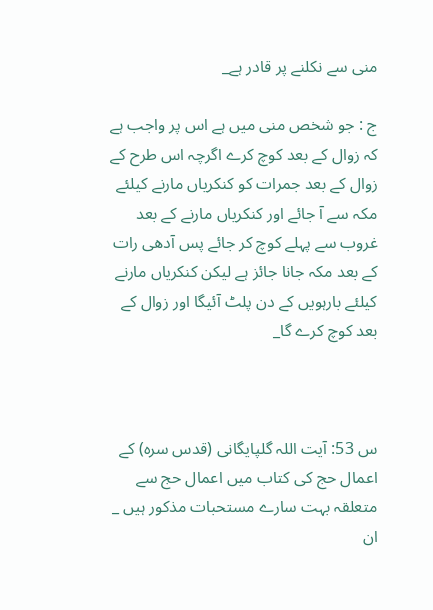منى سے نكلنے پر قادر ہے_

ج : جو شخص منى ميں ہے اس پر واجب ہے كہ زوال كے بعد كوچ كرے اگرچہ اس طرح كے زوال كے بعد جمرات كو كنكرياں مارنے كيلئے مكہ سے آ جائے اور كنكرياں مارنے كے بعد غروب سے پہلے كوچ كر جائے پس آدھى رات كے بعد مكہ جانا جائز ہے ليكن كنكرياں مارنے كيلئے بارہويں كے دن پلٹ آئيگا اور زوال كے بعد كوچ كرے گا_



س 53: آيت اللہ گلپايگانى (قدس سرہ) كے اعمال حج كى كتاب ميں اعمال حج سے متعلقہ بہت سارے مستحبات مذكور ہيں _ ان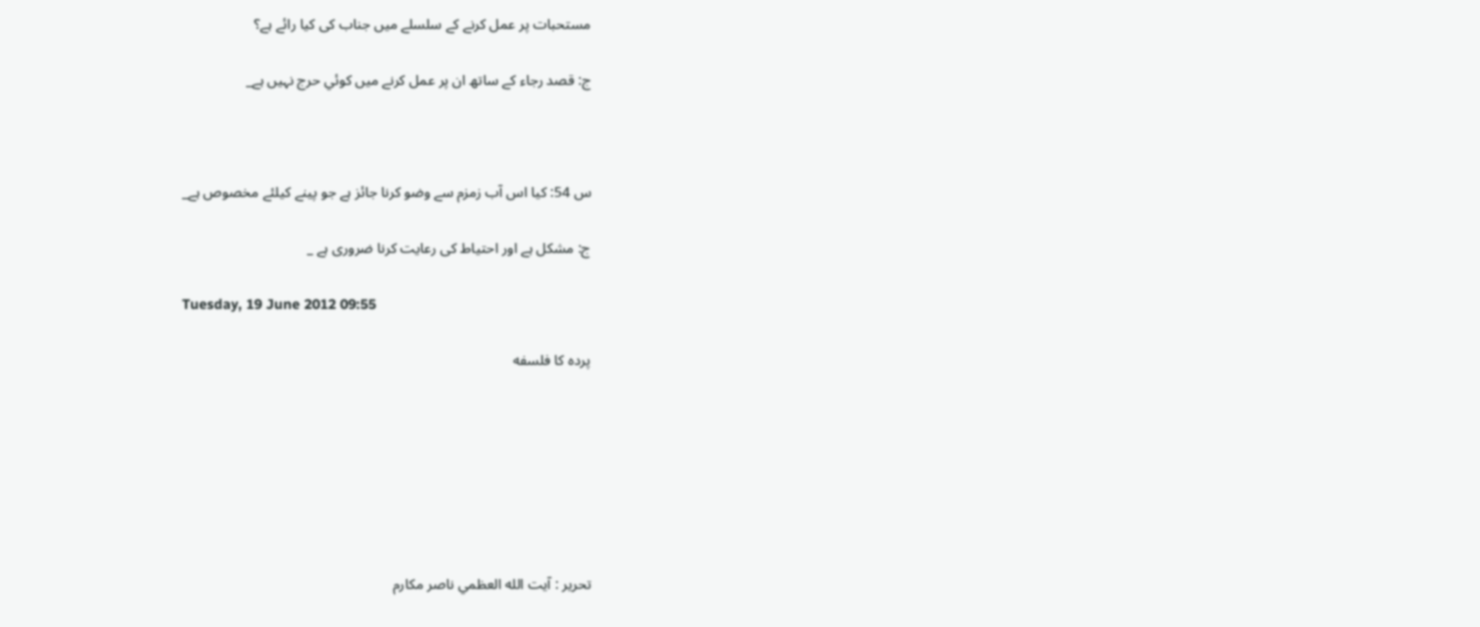مستحبات پر عمل كرنے كے سلسلے ميں جناب كى كيا رائے ہے؟

ج: قصد رجاء كے ساتھ ان پر عمل كرنے ميں كوئي حرج نہيں ہے_



س 54: كيا اس آب زمزم سے وضو كرنا جائز ہے جو پينے كيلئے مخصوص ہے_

ج: مشكل ہے اور احتياط كى رعايت كرنا ضرورى ہے _

Tuesday, 19 June 2012 09:55

پرده كا فلسفه







تحرير : آيت الله العظمي ناصر مكارم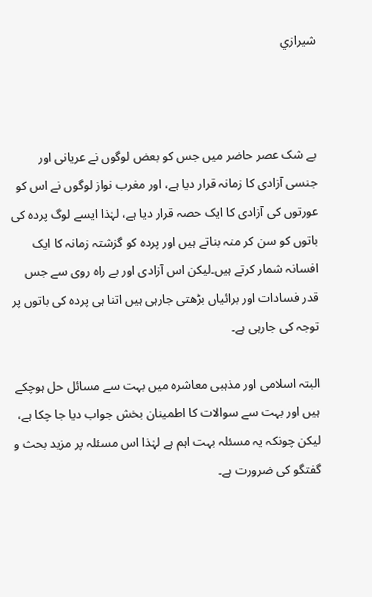شيرازي



بے شک عصر حاضر میں جس کو بعض لوگوں نے عریانی اور جنسی آزادی کا زمانہ قرار دیا ہے، اور مغرب نواز لوگوں نے اس کو عورتوں کی آزادی کا ایک حصہ قرار دیا ہے، لہٰذا ایسے لوگ پردہ کی باتوں کو سن کر منہ بناتے ہیں اور پردہ کو گزشتہ زمانہ کا ایک افسانہ شمار کرتے ہیں۔لیکن اس آزادی اور بے راہ روی سے جس قدر فسادات اور برائیاں بڑھتی جارہی ہیں اتنا ہی پردہ کی باتوں پر توجہ کی جارہی ہے۔

البتہ اسلامی اور مذہبی معاشرہ میں بہت سے مسائل حل ہوچکے ہیں اور بہت سے سوالات کا اطمینان بخش جواب دیا جا چکا ہے، لیکن چونکہ یہ مسئلہ بہت اہم ہے لہٰذا اس مسئلہ پر مزید بحث و گفتگو کی ضرورت ہے۔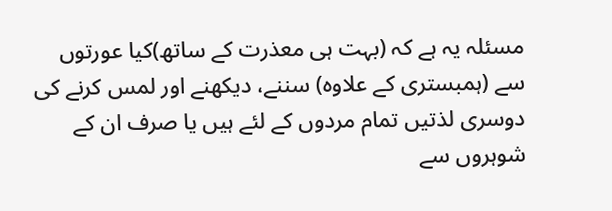مسئلہ یہ ہے کہ (بہت ہی معذرت کے ساتھ)کیا عورتوں سے (ہمبستری کے علاوہ) سننے، دیکھنے اور لمس کرنے کی دوسری لذتیں تمام مردوں کے لئے ہیں یا صرف ان کے شوہروں سے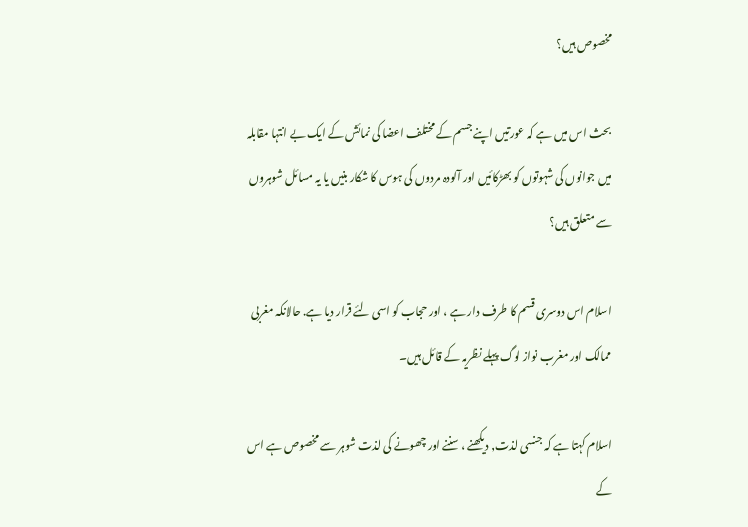مخصوص ہیں؟

بحث اس میں ہے کہ عورتیں اپنے جسم کے مختلف اعضا کی نمائش کے ایک بے انتہا مقابلہ میں جوانوں کی شہوتوں کو بھڑکائیں اور آلودہ مردوں کی ہوس کا شکار بنیں یا یہ مسائل شوہروں سے متعلق ہیں؟

اسلام اس دوسری قسم کا طرف دار ہے ، اور حجاب کو اسی لئے قرار دیا ہے. حالانکہ مغربی ممالک اور مغرب نواز لوگ پہلے نظریہ کے قائل ہیں۔

اسلام کہتا ہے کہ جنسی لذت, دیکھنے ، سننے اور چھونے کی لذت شوہر سے مخصوص ہے اس کے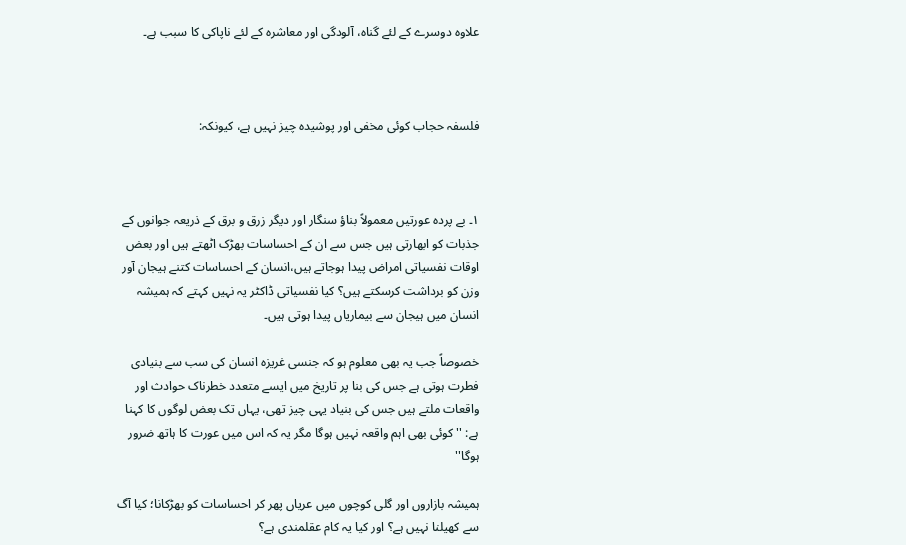علاوہ دوسرے کے لئے گناہ، آلودگی اور معاشرہ کے لئے ناپاکی کا سبب ہے۔



فلسفہ حجاب کوئی مخفی اور پوشیدہ چیز نہیں ہے، کیونکہ:



۱۔ بے پردہ عورتیں معمولاً بناؤ سنگار اور دیگر زرق و برق کے ذریعہ جوانوں کے جذبات کو ابھارتی ہیں جس سے ان کے احساسات بھڑک اٹھتے ہیں اور بعض اوقات نفسیاتی امراض پیدا ہوجاتے ہیں،انسان کے احساسات کتنے ہیجان آور وزن کو برداشت کرسکتے ہیں؟ کیا نفسیاتی ڈاکٹر یہ نہیں کہتے کہ ہمیشہ انسان میں ہیجان سے بیماریاں پیدا ہوتی ہیں۔

خصوصاً جب یہ بھی معلوم ہو کہ جنسی غریزہ انسان کی سب سے بنیادی فطرت ہوتی ہے جس کی بنا پر تاریخ میں ایسے متعدد خطرناک حوادث اور واقعات ملتے ہیں جس کی بنیاد یہی چیز تھی، یہاں تک بعض لوگوں کا کہنا ہے: ''کوئی بھی اہم واقعہ نہیں ہوگا مگر یہ کہ اس میں عورت کا ہاتھ ضرور ہوگا''

ہمیشہ بازاروں اور گلی کوچوں میں عریاں پھر کر احساسات کو بھڑکانا؛ کیا آگ سے کھیلنا نہیں ہے؟ اور کیا یہ کام عقلمندی ہے؟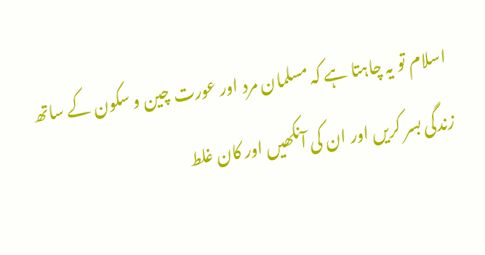اسلام تو یہ چاہتا ہے کہ مسلمان مرد اور عورت چین و سکون کے ساتھ زندگی بسر کریں اور ان کی آنکھیں اور کان غلط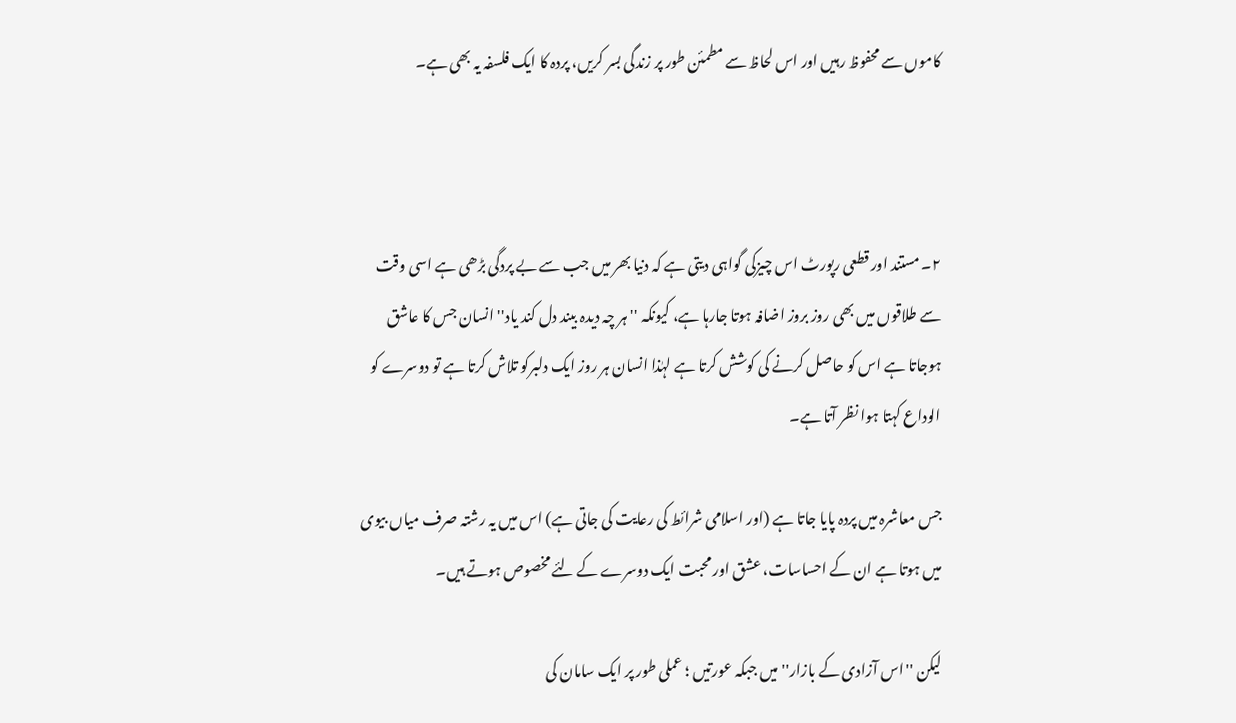کاموں سے محفوظ رہیں اور اس لحاظ سے مطمئن طور پر زندگی بسر کریں، پردہ کا ایک فلسفہ یہ بھی ہے۔



۲۔ مستند اور قطعی رپورٹ اس چیزکی گواہی دیتی ہے کہ دنیا بھر میں جب سے بے پردگی بڑھی ہے اسی وقت سے طلاقوں میں بھی روز بروز اضافہ ہوتا جارہا ہے، کیونکہ ''ہر چہ دیدہ بیند دل کند یاد'' انسان جس کا عاشق ہوجاتا ہے اس کو حاصل کرنے کی کوشش کرتا ہے لہٰذا انسان ہر روز ایک دلبرکو تلاش کرتا ہے تو دوسرے کو الوداع کہتا ہوا نظر آتا ہے۔

جس معاشرہ میں پردہ پایا جاتا ہے (اور اسلامی شرائط کی رعایت کی جاتی ہے) اس میں یہ رشتہ صرف میاں بیوی میں ہوتا ہے ان کے احساسات، عشق اور محبت ایک دوسرے کے لئے مخصوص ہوتے ہیں۔

لیکن ''اس آزادی کے بازار'' میں جبکہ عورتیں ؛ عملی طور پر ایک سامان کی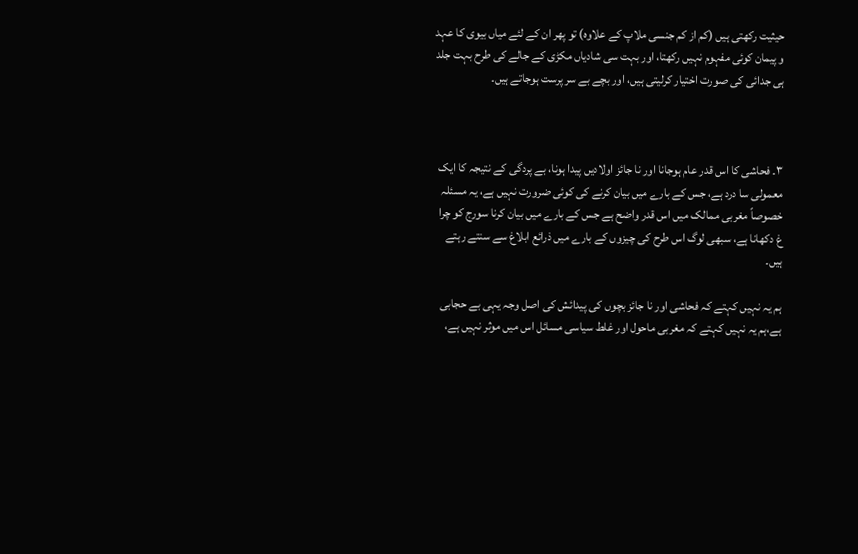حیثیت رکھتی ہیں (کم از کم جنسی ملاپ کے علاوہ) تو پھر ان کے لئے میاں بیوی کا عہد و پیمان کوئی مفہوم نہیں رکھتا، اور بہت سی شادیاں مکڑی کے جالے کی طرح بہت جلد ہی جدائی کی صورت اختیار کرلیتی ہیں، اور بچے بے سر پرست ہوجاتے ہیں۔



۳۔ فحاشی کا اس قدر عام ہوجانا اور نا جائز اولادیں پیدا ہونا، بے پردگی کے نتیجہ کا ایک معمولی سا درد ہے، جس کے بارے میں بیان کرنے کی کوئی ضرورت نہیں ہے، یہ مسئلہ خصوصاً مغربی ممالک میں اس قدر واضح ہے جس کے بارے میں بیان کرنا سورج کو چرا غ دکھانا ہے، سبھی لوگ اس طرح کی چیزوں کے بارے میں ذرائع ابلاغ سے سنتے رہتے ہیں۔

ہم یہ نہیں کہتے کہ فحاشی اور نا جائز بچوں کی پیدائش کی اصل وجہ یہی بے حجابی ہے،ہم یہ نہیں کہتے کہ مغربی ماحول اور غلط سیاسی مسائل اس میں موثر نہیں ہے،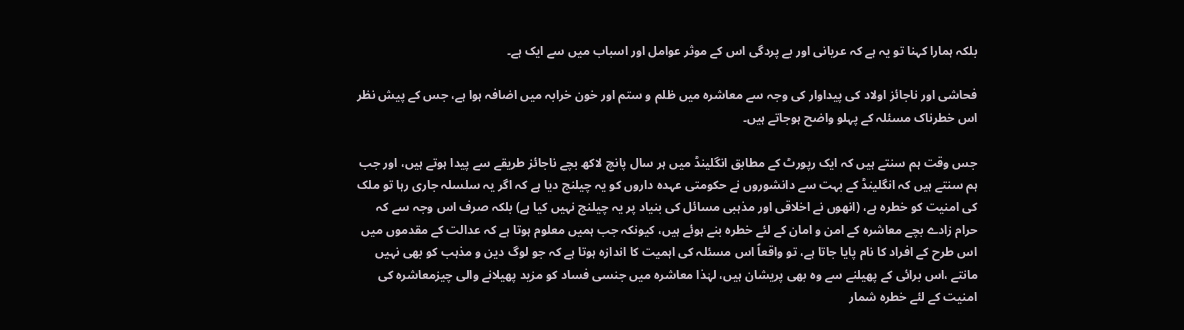بلکہ ہمارا کہنا تو یہ ہے کہ عریانی اور بے پردگی اس کے موثر عوامل اور اسباب میں سے ایک ہے۔

فحاشی اور ناجائز اولاد کی پیداوار کی وجہ سے معاشرہ میں ظلم و ستم اور خون خرابہ میں اضافہ ہوا ہے، جس کے پیش نظر اس خطرناک مسئلہ کے پہلو واضح ہوجاتے ہیں۔

جس وقت ہم سنتے ہیں کہ ایک رپورٹ کے مطابق انگلینڈ میں ہر سال پانچ لاکھ بچے ناجائز طریقے سے پیدا ہوتے ہیں، اور جب ہم سنتے ہیں کہ انگلینڈ کے بہت سے دانشوروں نے حکومتی عہدہ داروں کو یہ چیلنج دیا ہے کہ اگر یہ سلسلہ جاری رہا تو ملک کی امنیت کو خطرہ ہے، (انھوں نے اخلاقی اور مذہبی مسائل کی بنیاد پر یہ چیلنج نہیں کیا ہے) بلکہ صرف اس وجہ سے کہ حرام زادے بچے معاشرہ کے امن و امان کے لئے خطرہ بنے ہوئے ہیں، کیونکہ جب ہمیں معلوم ہوتا ہے کہ عدالت کے مقدموں میں اس طرح کے افراد کا نام پایا جاتا ہے، تو واقعاً اس مسئلہ کی اہمیت کا اندازہ ہوتا ہے کہ جو لوگ دین و مذہب کو بھی نہیں مانتے ،اس برائی کے پھیلنے سے وہ بھی پریشان ہیں، لہٰذا معاشرہ میں جنسی فساد کو مزید پھیلانے والی چیزمعاشرہ کی امنیت کے لئے خطرہ شمار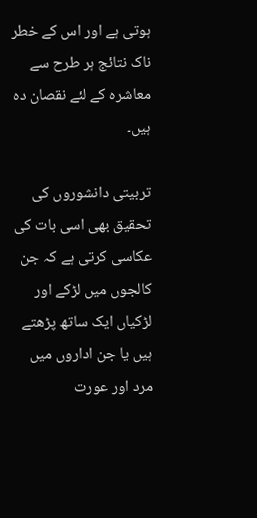ہوتی ہے اور اس کے خطر ناک نتائج ہر طرح سے معاشرہ کے لئے نقصان دہ ہیں۔

تربیتی دانشوروں کی تحقیق بھی اسی بات کی عکاسی کرتی ہے کہ جن کالجوں میں لڑکے اور لڑکیاں ایک ساتھ پڑھتے ہیں یا جن اداروں میں مرد اور عورت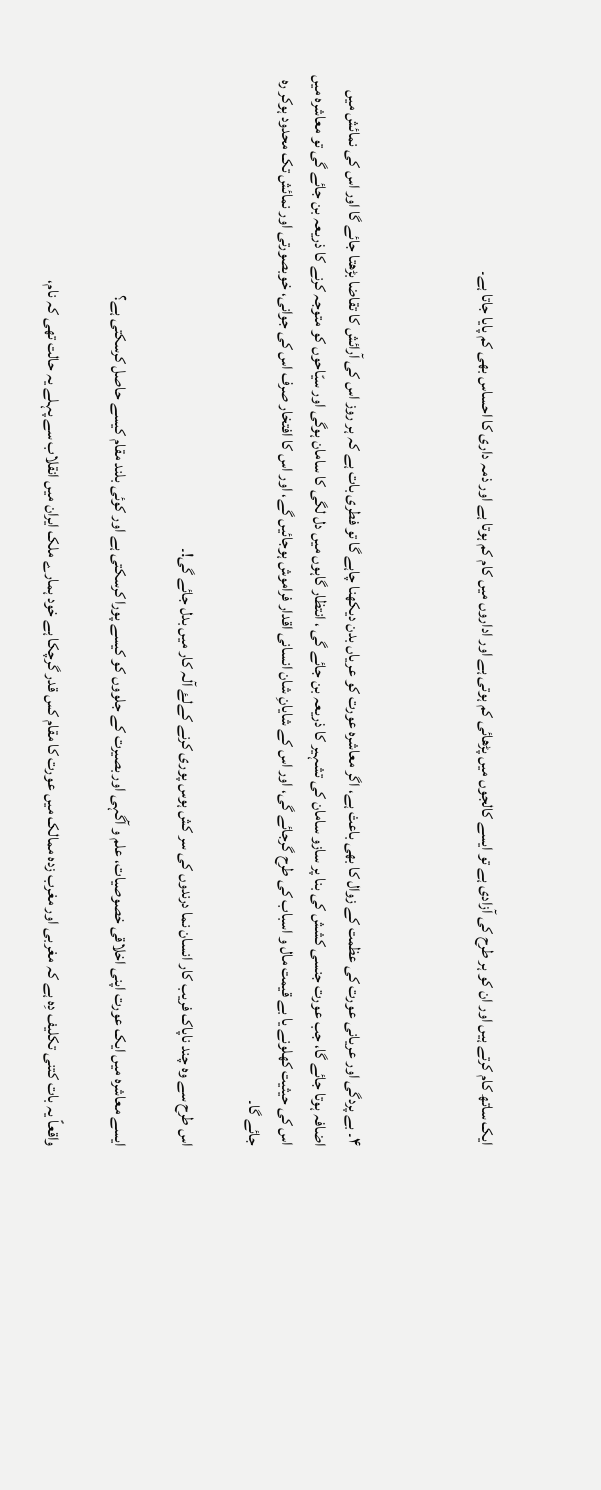ایک ساتھ کام کرتے ہیں اور ان کو ہر طرح کی آزادی ہے تو ایسے کالجوں میں پڑھائی کم ہوتی ہے اور اداروں میں کام کم ہوتا ہے اور ذمہ داری کا احساس بھی کم پایا جاتا ہے۔



۴۔ بے پردگی اور عریانی عورت کی عظمت کے زوال کا بھی باعث ہے، اگر معاشرہ عورت کو عریاں بدن دیکھنا چاہے گا تو فطری بات ہے کہ ہر روز اس کی آرائش کا تقاضا بڑھتا جائے گا اور اس کی نمائش میں اضافہ ہوتا جائے گا، جب عورت جنسی کشش کی بنا پر سازو سامان کی تشہیر کا ذریعہ بن جائے گی ، انتظار گاہوں میں دل لگی کا سامان ہوگی اور سیّاحوں کو متوجہ کرنے کا ذریعہ بن جائے گی تو معاشرہ میں اس کی حیثیت کھلونے یا بے قیمت مال و اسباب کی طرح گرجائے گی، اور اس کے شایانِ شان انسانی اقدار فراموش ہوجائیں گے، اور اس کا افتخار صرف اس کی جوانی، خوبصورتی اور نمائش تک محدود ہوکر رہ جائے گا۔

اس طرح سے وہ چند ناپاک فریب کار انسان نما درندوں کی سر کش ہوس پوری کرنے کےلۓ آلہ کار میں بدل جائے گی!۔

ایسے معاشرہ میں ایک عورت اپنی اخلاقی خصوصیات، علم و آگہی اور بصیرت کے جلووں کو کیسے پورا کرسکتی ہے اور کوئی بلند مقام کیسے حاصل کرسکتی ہے؟

واقعاً یہ بات کتنی تکلیف دِہ ہے کہ مغربی اور مغرب زدہ ممالک میں عورت کا مقام کس قدر گرچکا ہے خود ہمارے ملک ایران میں انقلاب سے پہلے یہ حالت تھی کہ نام،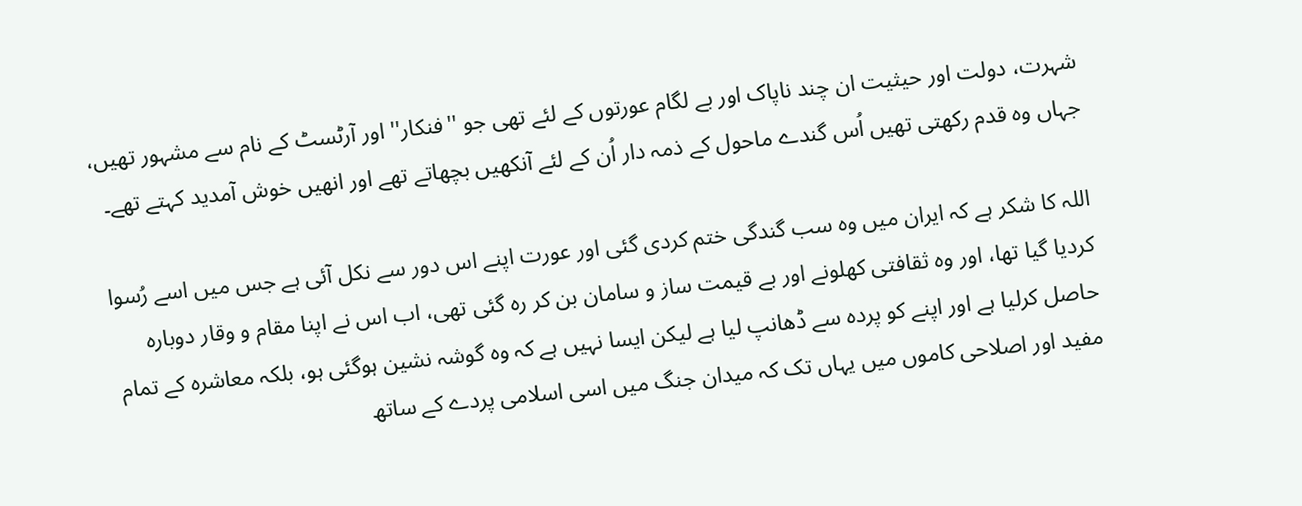شہرت، دولت اور حیثیت ان چند ناپاک اور بے لگام عورتوں کے لئے تھی جو ''فنکار'' اور آرٹسٹ کے نام سے مشہور تھیں، جہاں وہ قدم رکھتی تھیں اُس گندے ماحول کے ذمہ دار اُن کے لئے آنکھیں بچھاتے تھے اور انھیں خوش آمدید کہتے تھے۔

اللہ کا شکر ہے کہ ایران میں وہ سب گندگی ختم کردی گئی اور عورت اپنے اس دور سے نکل آئی ہے جس میں اسے رُسوا کردیا گیا تھا، اور وہ ثقافتی کھلونے اور بے قیمت ساز و سامان بن کر رہ گئی تھی، اب اس نے اپنا مقام و وقار دوبارہ حاصل کرلیا ہے اور اپنے کو پردہ سے ڈھانپ لیا ہے لیکن ایسا نہیں ہے کہ وہ گوشہ نشین ہوگئی ہو، بلکہ معاشرہ کے تمام مفید اور اصلاحی کاموں میں یہاں تک کہ میدان جنگ میں اسی اسلامی پردے کے ساتھ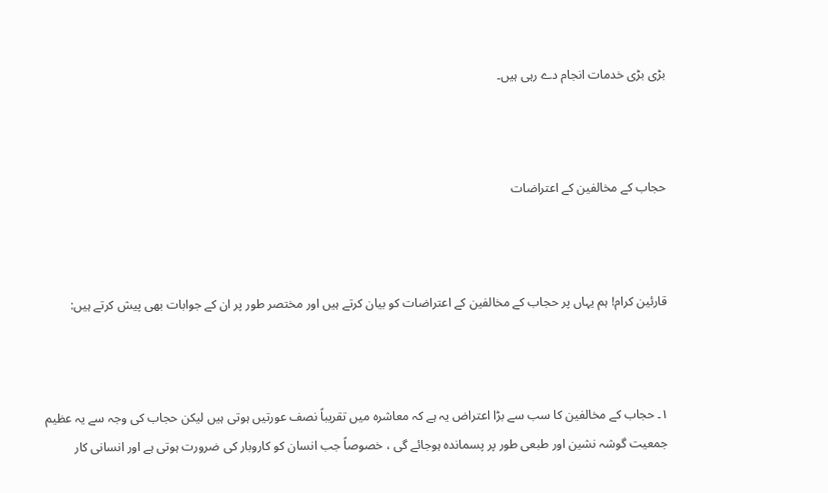بڑی بڑی خدمات انجام دے رہی ہیں۔



حجاب کے مخالفین کے اعتراضات



قارئین کرام! ہم یہاں پر حجاب کے مخالفین کے اعتراضات کو بیان کرتے ہیں اور مختصر طور پر ان کے جوابات بھی پیش کرتے ہیں:



۱۔ حجاب کے مخالفین کا سب سے بڑا اعتراض یہ ہے کہ معاشرہ میں تقریباً نصف عورتیں ہوتی ہیں لیکن حجاب کی وجہ سے یہ عظیم جمعیت گوشہ نشین اور طبعی طور پر پسماندہ ہوجائے گی ، خصوصاً جب انسان کو کاروبار کی ضرورت ہوتی ہے اور انسانی کار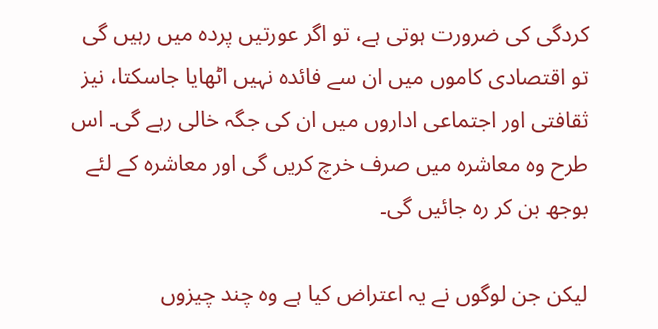کردگی کی ضرورت ہوتی ہے، تو اگر عورتیں پردہ میں رہیں گی تو اقتصادی کاموں میں ان سے فائدہ نہیں اٹھایا جاسکتا، نیز ثقافتی اور اجتماعی اداروں میں ان کی جگہ خالی رہے گی۔ اس طرح وہ معاشرہ میں صرف خرچ کریں گی اور معاشرہ کے لئے بوجھ بن کر رہ جائیں گی۔

لیکن جن لوگوں نے یہ اعتراض کیا ہے وہ چند چیزوں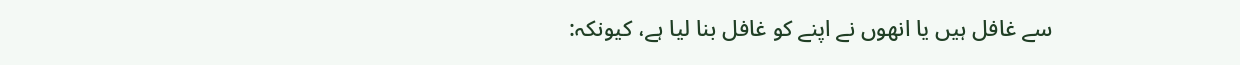سے غافل ہیں یا انھوں نے اپنے کو غافل بنا لیا ہے، کیونکہ: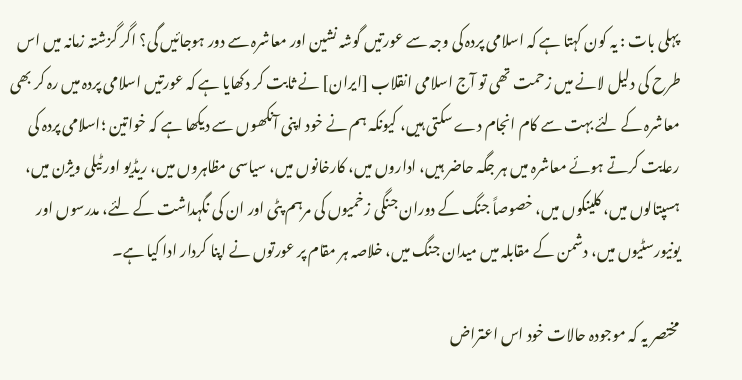پہلی بات : یہ کون کہتا ہے کہ اسلامی پردہ کی وجہ سے عورتیں گوشہ نشین اور معاشرہ سے دور ہوجائیں گی؟ اگر گزشتہ زمانہ میں اس طرح کی دلیل لانے میں زحمت تھی تو آج اسلامی انقلاب [ایران] نے ثابت کر دکھایا ہے کہ عورتیں اسلامی پردہ میں رہ کر بھی معاشرہ کے لئے بہت سے کام انجام دے سکتی ہیں، کیونکہ ہم نے خود اپنی آنکھوں سے دیکھا ہے کہ خواتین ؛اسلامی پردہ کی رعایت کرتے ہوئے معاشرہ میں ہر جگہ حاضر ہیں، اداروں میں، کارخانوں میں، سیاسی مظاہروں میں، ریڈیو اور ٹیلی ویژن میں، ہسپتالوں میں، کلینکوں میں، خصوصاً جنگ کے دوران جنگی زخمیوں کی مرہم پٹی اور ان کی نگہداشت کے لئے، مدرسوں اور یونیورسٹیوں میں، دشمن کے مقابلہ میں میدان جنگ میں، خلاصہ ہر مقام پر عورتوں نے اپنا کردار ادا کیا ہے۔

مختصر یہ کہ موجودہ حالات خود اس اعتراض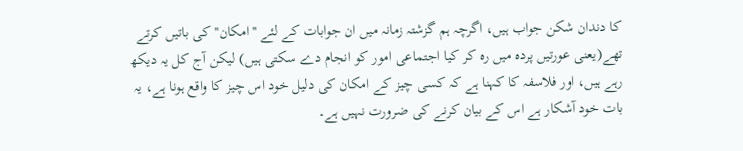کا دندان شکن جواب ہیں، اگرچہ ہم گزشتہ زمانہ میں ان جوابات کے لئے ''امکان'' کی باتیں کرتے تھے(یعنی عورتیں پردہ میں رہ کر کیا اجتماعی امور کو انجام دے سکتی ہیں) لیکن آج کل یہ دیکھ رہے ہیں، اور فلاسفہ کا کہنا ہے کہ کسی چیز کے امکان کی دلیل خود اس چیز کا واقع ہونا ہے، یہ بات خود آشکار ہے اس کے بیان کرنے کی ضرورت نہیں ہے۔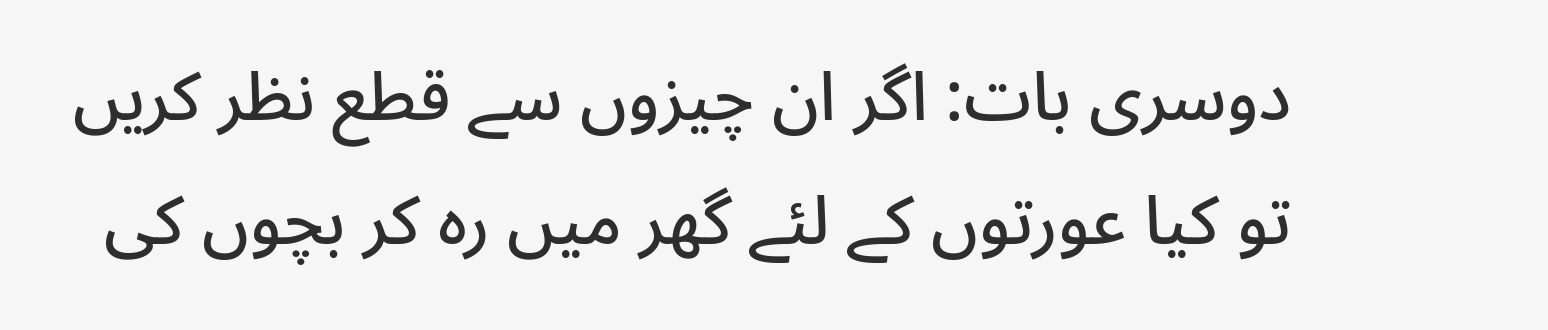دوسری بات: اگر ان چیزوں سے قطع نظر کریں تو کیا عورتوں کے لئے گھر میں رہ کر بچوں کی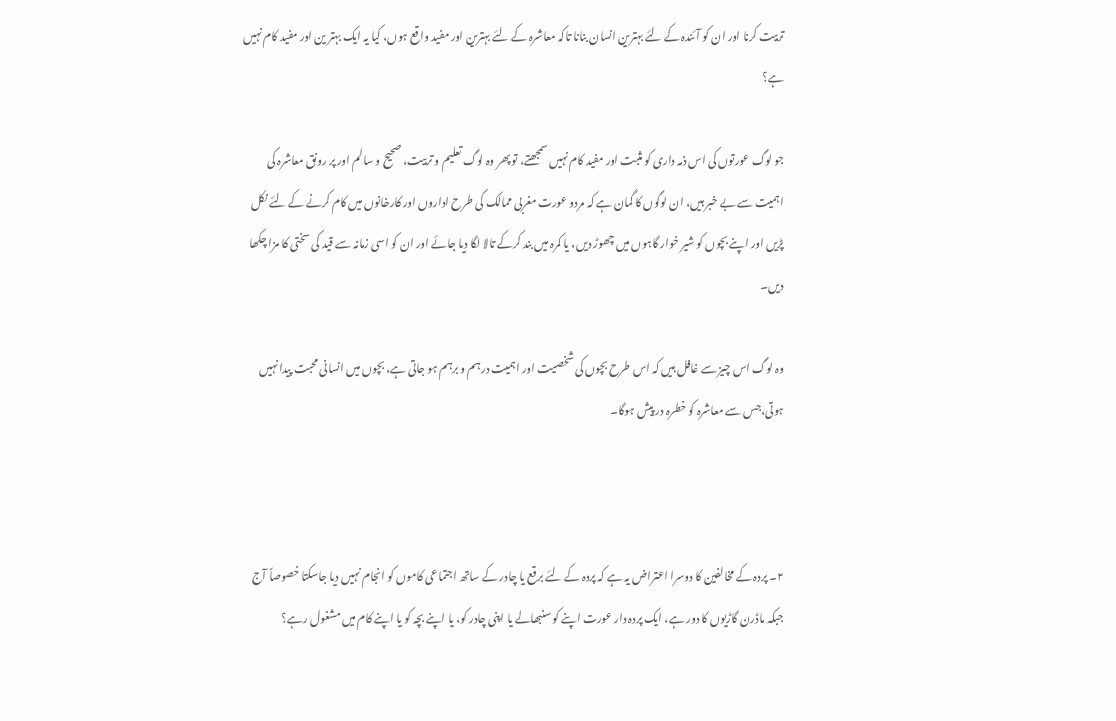تربیت کرنا اور ان کو آئندہ کے لئے بہترین انسان بنانا تاکہ معاشرہ کے لئے بہترین اور مفید واقع ہوں، کیا یہ ایک بہتر ین اور مفید کام نہیں ہے؟

جو لوگ عورتوں کی اس ذمہ داری کو مثبت اور مفید کام نہیں سمجھتے، تو پھر وہ لوگ تعلیم و تربیت، صحیح و سالم اور پر رونق معاشرہ کی اہمیت سے بے خبر ہیں، ان لوگوں کا گمان ہے کہ مردو عورت مغربی ممالک کی طرح اداروں اور کارخانوں میں کام کرنے کے لئے نکل پڑیں اور اپنے بچوں کو شیر خوار گاہوں میں چھوڑ دیں، یا کمرہ میں بند کرکے تالا لگا دیا جائے اور ان کو اسی زمانہ سے قید کی سختی کا مزا چکھا دیں۔

وہ لوگ اس چیز سے غافل ہیں کہ اس طرح بچوں کی شخصیت اور اہمیت درہم و برہم ہو جاتی ہے، بچوں میں انسانی محبت پیدا نہیں ہوتی،جس سے معاشرہ کو خطرہ در پیش ہوگا۔



۲۔ پردہ کے مخالفین کا دوسرا اعتراض یہ ہے کہ پردہ کے لئے برقع یا چادر کے ساتھ اجتماعی کاموں کو انجام نہیں دیا جاسکتا خصوصاً آج جبکہ ماڈرن گاڑیوں کا دور ہے، ایک پردہ دار عورت اپنے کو سنبھالے یا اپنی چادر کو، یا اپنے بچہ کو یا اپنے کام میں مشغول رہے؟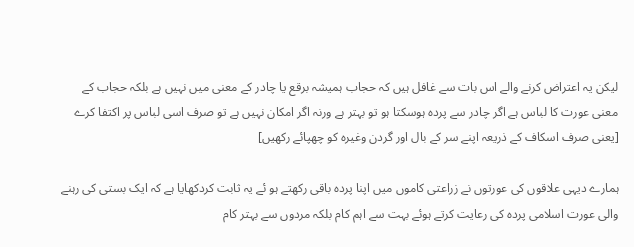لیکن یہ اعتراض کرنے والے اس بات سے غافل ہیں کہ حجاب ہمیشہ برقع یا چادر کے معنی میں نہیں ہے بلکہ حجاب کے معنی عورت کا لباس ہے اگر چادر سے پردہ ہوسکتا ہو تو بہتر ہے ورنہ اگر امکان نہیں ہے تو صرف اسی لباس پر اکتفا کرے [یعنی صرف اسکاف کے ذریعہ اپنے سر کے بال اور گردن وغیرہ کو چھپائے رکھیں]

ہمارے دیہی علاقوں کی عورتوں نے زراعتی کاموں میں اپنا پردہ باقی رکھتے ہو ئے یہ ثابت کردکھایا ہے کہ ایک بستی کی رہنے والی عورت اسلامی پردہ کی رعایت کرتے ہوئے بہت سے اہم کام بلکہ مردوں سے بہتر کام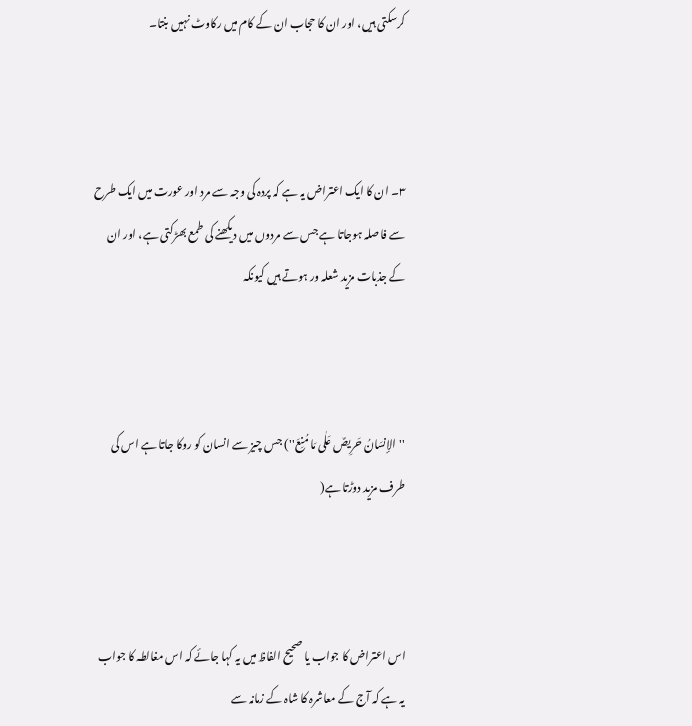کرسکتی ہیں، اور ان کا حجاب ان کے کام میں رکاوٹ نہیں بنتا۔



۳۔ ان کا ایک اعتراض یہ ہے کہ پردہ کی وجہ سے مرد اور عورت میں ایک طرح سے فاصلہ ہوجاتا ہے جس سے مردوں میں دیکھنے کی طمع بھڑکتی ہے، اور ان کے جذبات مزید شعلہ ور ہوتے ہیں کیونکہ



''الإنسَانُ حَرِیصٌ عَلٰی مَا مُنِعَ'') جس چیز سے انسان کو روکا جاتا ہے اس کی طرف مزید دوڑتا ہے(



اس اعتراض کا جواب یا صحیح الفاظ میں یہ کہا جائے کہ اس مغالطہ کا جواب یہ ہے کہ آج کے معاشرہ کا شاہ کے زمانہ سے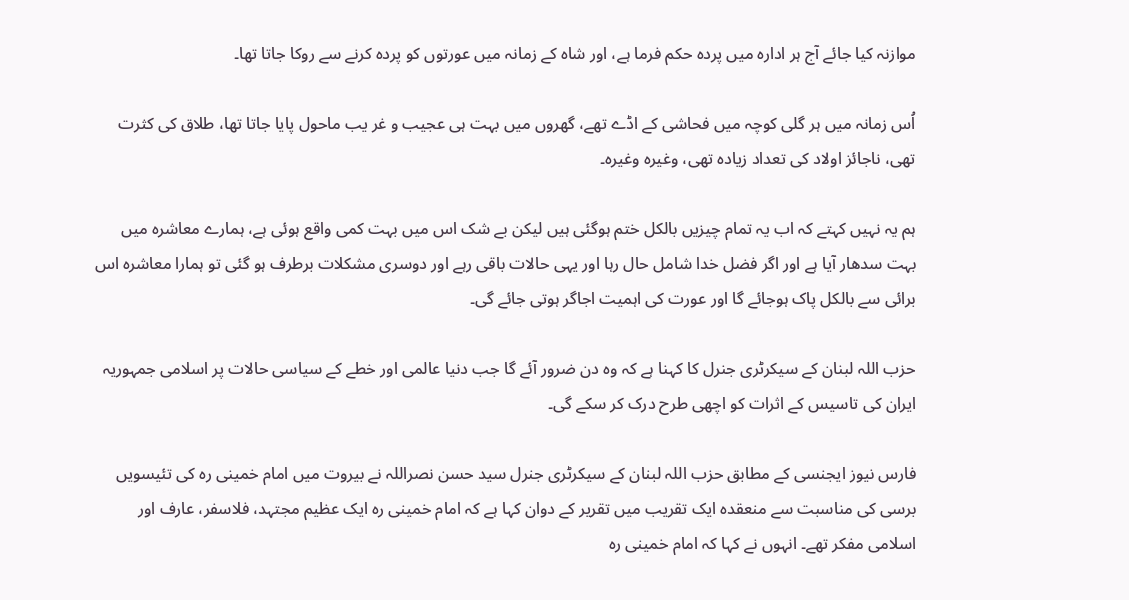موازنہ کیا جائے آج ہر ادارہ میں پردہ حکم فرما ہے، اور شاہ کے زمانہ میں عورتوں کو پردہ کرنے سے روکا جاتا تھا۔

اُس زمانہ میں ہر گلی کوچہ میں فحاشی کے اڈے تھے، گھروں میں بہت ہی عجیب و غر یب ماحول پایا جاتا تھا، طلاق کی کثرت تھی، ناجائز اولاد کی تعداد زیادہ تھی، وغیرہ وغیرہ۔

ہم یہ نہیں کہتے کہ اب یہ تمام چیزیں بالکل ختم ہوگئی ہیں لیکن بے شک اس میں بہت کمی واقع ہوئی ہے، ہمارے معاشرہ میں بہت سدھار آیا ہے اور اگر فضل خدا شامل حال رہا اور یہی حالات باقی رہے اور دوسری مشکلات برطرف ہو گئی تو ہمارا معاشرہ اس برائی سے بالکل پاک ہوجائے گا اور عورت کی اہمیت اجاگر ہوتی جائے گی۔

حزب اللہ لبنان کے سیکرٹری جنرل کا کہنا ہے کہ وہ دن ضرور آئے گا جب دنیا عالمی اور خطے کے سیاسی حالات پر اسلامی جمہوریہ ایران کی تاسیس کے اثرات کو اچھی طرح درک کر سکے گی۔

فارس نیوز ایجنسی کے مطابق حزب اللہ لبنان کے سیکرٹری جنرل سید حسن نصراللہ نے بیروت میں امام خمینی رہ کی تئیسویں برسی کی مناسبت سے منعقدہ ایک تقریب میں تقریر کے دوان کہا ہے کہ امام خمینی رہ ایک عظیم مجتہد، فلاسفر، عارف اور اسلامی مفکر تھے۔ انہوں نے کہا کہ امام خمینی رہ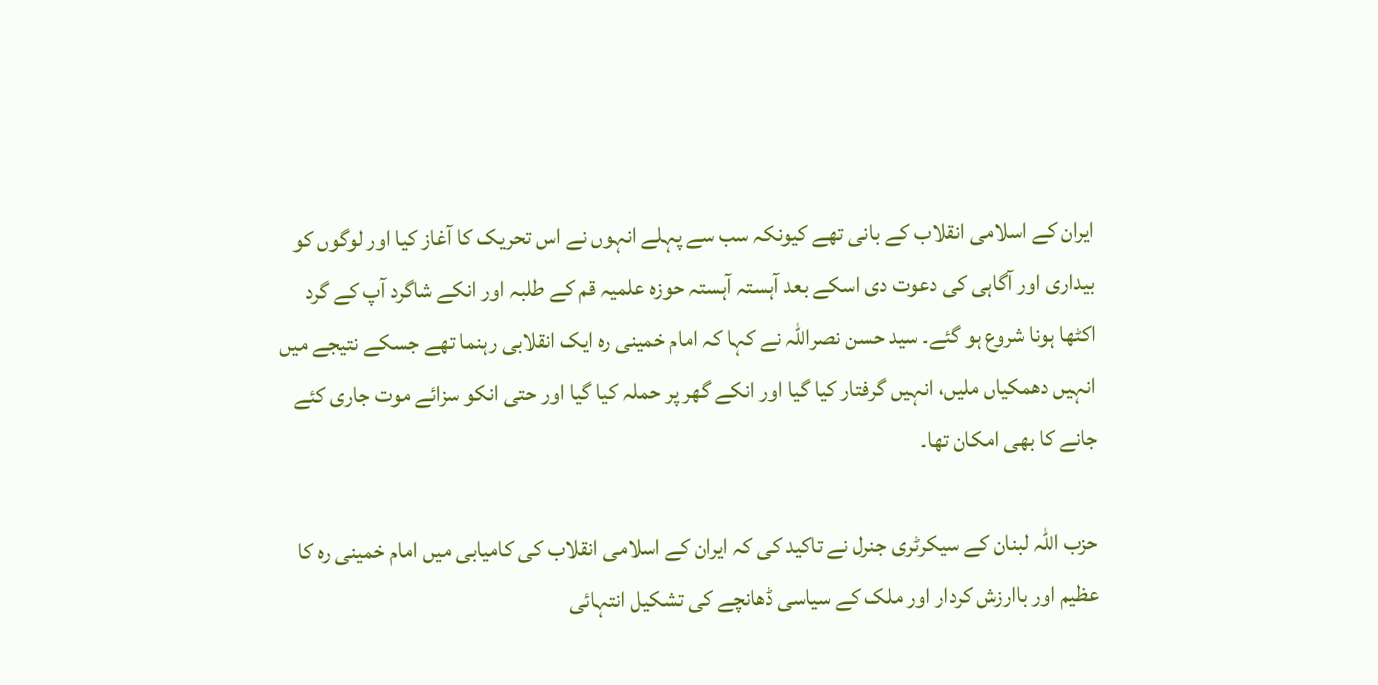ایران کے اسلامی انقلاب کے بانی تھے کیونکہ سب سے پہلے انہوں نے اس تحریک کا آغاز کیا اور لوگوں کو بیداری اور آگاہی کی دعوت دی اسکے بعد آہستہ آہستہ حوزہ علمیہ قم کے طلبہ اور انکے شاگرد آپ کے گرد اکٹھا ہونا شروع ہو گئے۔ سید حسن نصراللہ نے کہا کہ امام خمینی رہ ایک انقلابی رہنما تھے جسکے نتیجے میں انہیں دھمکیاں ملیں، انہیں گرفتار کیا گیا اور انکے گھر پر حملہ کیا گیا اور حتی انکو سزائے موت جاری کئے جانے کا بھی امکان تھا۔

حزب اللہ لبنان کے سیکرٹری جنرل نے تاکید کی کہ ایران کے اسلامی انقلاب کی کامیابی میں امام خمینی رہ کا عظیم اور باارزش کردار اور ملک کے سیاسی ڈھانچے کی تشکیل انتہائی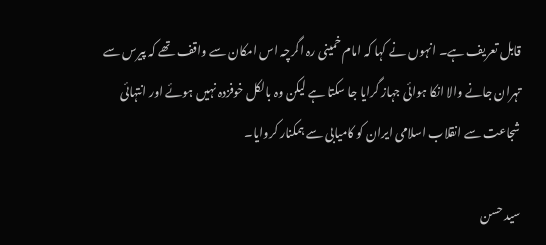قابل تعریف ہے۔ انہوں نے کہا کہ امام خمینی رہ اگرچہ اس امکان سے واقف تھے کہ پیرس سے تہران جانے والا انکا ہوائی جہاز گرایا جا سکتا ہے لیکن وہ بالکل خوفزدہ نہیں ہوئے اور انتہائی شجاعت سے انقلاب اسلامی ایران کو کامیابی سے ہمکنار کروایا۔

سید حسن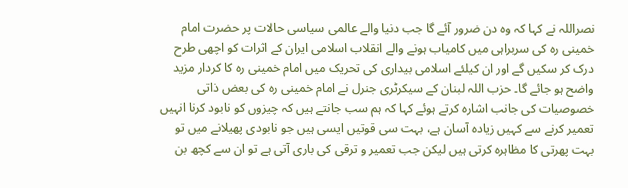نصراللہ نے کہا کہ وہ دن ضرور آئے گا جب دنیا والے عالمی سیاسی حالات پر حضرت امام خمینی رہ کی سربراہی میں کامیاب ہونے والے انقلاب اسلامی ایران کے اثرات کو اچھی طرح درک کر سکیں گے اور ان کیلئے اسلامی بیداری کی تحریک میں امام خمینی رہ کا کردار مزید واضح ہو جائے گا۔ حزب اللہ لبنان کے سیکرٹری جنرل نے امام خمینی رہ کی بعض ذاتی خصوصیات کی جانب اشارہ کرتے ہوئے کہا کہ ہم سب جانتے ہیں کہ چیزوں کو نابود کرنا انہیں تعمیر کرنے سے کہیں زیادہ آسان ہے، بہت سی قوتیں ایسی ہیں جو نابودی پھیلانے میں تو بہت پھرتی کا مظاہرہ کرتی ہیں لیکن جب تعمیر و ترقی کی باری آتی ہے تو ان سے کچھ بن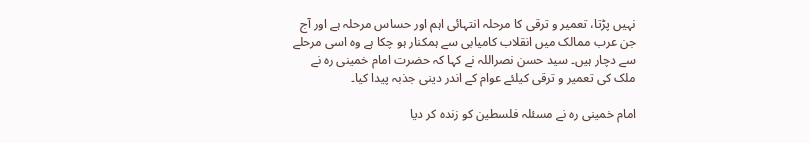نہیں پڑتا، تعمیر و ترقی کا مرحلہ انتہائی اہم اور حساس مرحلہ ہے اور آج جن عرب ممالک میں انقلاب کامیابی سے ہمکنار ہو چکا ہے وہ اسی مرحلے سے دچار ہیں۔ سید حسن نصراللہ نے کہا کہ حضرت امام خمینی رہ نے ملک کی تعمیر و ترقی کیلئے عوام کے اندر دینی جذبہ پیدا کیا۔

امام خمینی رہ نے مسئلہ فلسطین کو زندہ کر دیا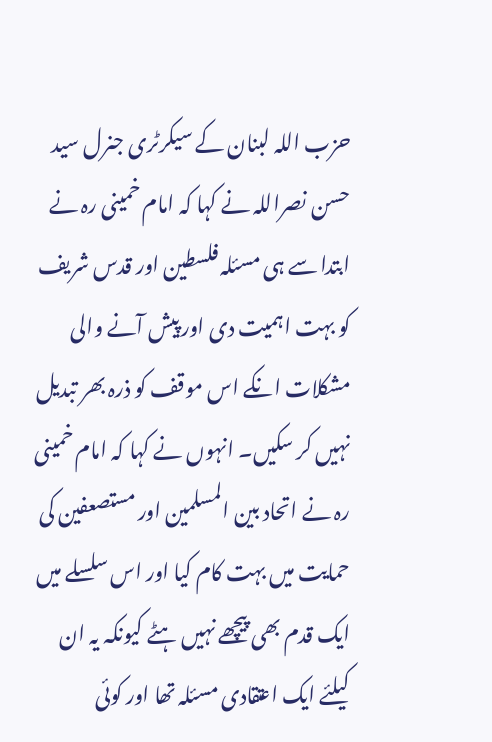حزب اللہ لبنان کے سیکرٹری جنرل سید حسن نصراللہ نے کہا کہ امام خمینی رہ نے ابتدا سے ہی مسئلہ فلسطین اور قدس شریف کو بہت اہمیت دی اور پیش آنے والی مشکلات انکے اس موقف کو ذرہ بھر تبدیل نہیں کر سکیں۔ انہوں نے کہا کہ امام خمینی رہ نے اتحاد بین المسلمین اور مستصعفین کی حمایت میں بہت کام کیا اور اس سلسلے میں ایک قدم بھی پیچھے نہیں ہٹے کیونکہ یہ ان کیلئے ایک اعتقادی مسئلہ تھا اور کوئی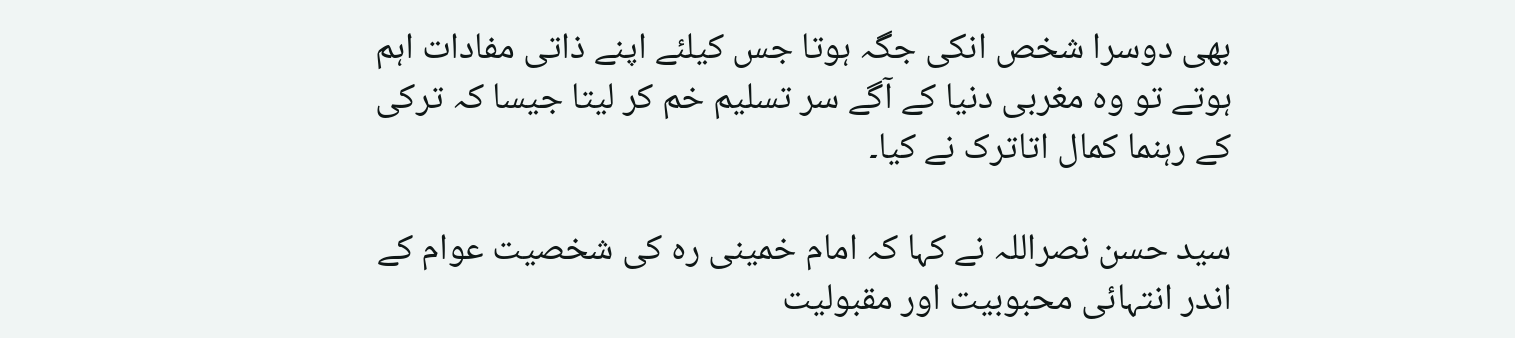بھی دوسرا شخص انکی جگہ ہوتا جس کیلئے اپنے ذاتی مفادات اہم ہوتے تو وہ مغربی دنیا کے آگے سر تسلیم خم کر لیتا جیسا کہ ترکی کے رہنما کمال اتاترک نے کیا۔

سید حسن نصراللہ نے کہا کہ امام خمینی رہ کی شخصیت عوام کے اندر انتہائی محبوبیت اور مقبولیت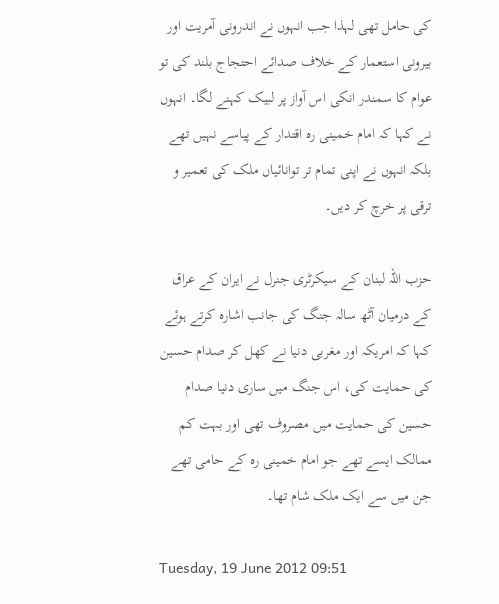کی حامل تھی لہذا جب انہوں نے اندرونی آمریت اور بیرونی استعمار کے خلاف صدائے احتجاج بلند کی تو عوام کا سمندر انکی اس آواز پر لبیک کہنے لگا۔ انہوں نے کہا کہ امام خمینی رہ اقتدار کے پیاسے نہیں تھے بلکہ انہوں نے اپنی تمام تر توانائیاں ملک کی تعمیر و ترقی پر خرچ کر دیں۔

حزب اللہ لبنان کے سیکرٹری جنرل نے ایران کے عراق کے درمیان آٹھ سالہ جنگ کی جانب اشارہ کرتے ہوئے کہا کہ امریکہ اور مغربی دنیا نے کھل کر صدام حسین کی حمایت کی، اس جنگ میں ساری دنیا صدام حسین کی حمایت میں مصروف تھی اور بہت کم ممالک ایسے تھے جو امام خمینی رہ کے حامی تھے جن میں سے ایک ملک شام تھا۔

Tuesday, 19 June 2012 09:51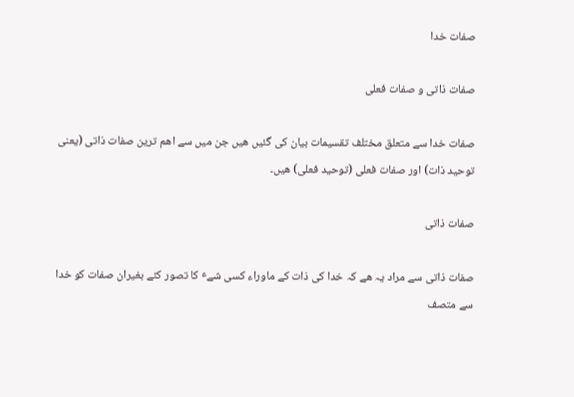صفات خدا

صفات ذاتی و صفات فعلی

صفات خدا سے متعلق مختلف تقسیمات بیان کی گئیں ھیں جن میں سے اھم ترین صفات ذاتی (یعنی توحید ذات) اور صفات فعلی (توحید فعلی) ھیں۔

صفات ذاتی

صفات ذاتی سے مراد یہ ھے کہ خدا کی ذات کے ماوراء کسی شےٴ کا تصور کئے بغیران صفات کو خدا سے متصف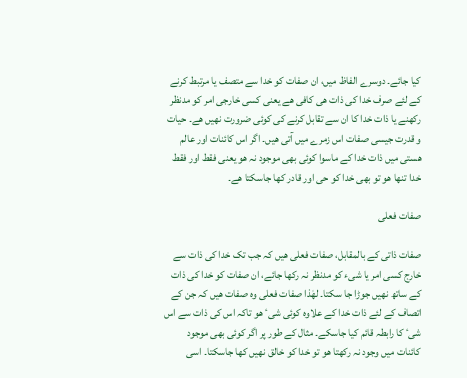کیا جائے۔ دوسرے الفاظ میں، ان صفات کو خدا سے متصف یا مرتبط کرنے کے لئے صرف خدا کی ذات ھی کافی ھے یعنی کسی خارجی امر کو مدنظر رکھنے یا ذات خدا کا ان سے تقابل کرنے کی کوئی ضرورت نھیں ھے۔ حیات و قدرت جیسی صفات اس زمرے میں آتی ھیں۔ اگر اس کائنات اور عالم ھستی میں ذات خدا کے ماسوا کوئی بھی موجود نہ ھو یعنی فقط اور فقط خدا تنھا ھو تو بھی خدا کو حی اور قادر کھا جاسکتا ھے۔

صفات فعلی

صفات ذاتی کے بالمقابل، صفات فعلی ھیں کہ جب تک خدا کی ذات سے خارج کسی امر یا شیء کو مدنظر نہ رکھا جائے، ان صفات کو خدا کی ذات کے ساتھ نھیں جوڑا جا سکتا۔ لھٰذا صفات فعلی وہ صفات ھیں کہ جن کے اتصاف کے لئے ذات خدا کے علاوہ کوئی شیٴ ھو تاکہ اس کی ذات سے اس شیٴ کا رابطہ قائم کیا جاسکے۔ مثال کے طور پر اگر کوئی بھی موجود کائنات میں وجود نہ رکھتا ھو تو خدا کو خالق نھیں کھا جاسکتا۔ اسی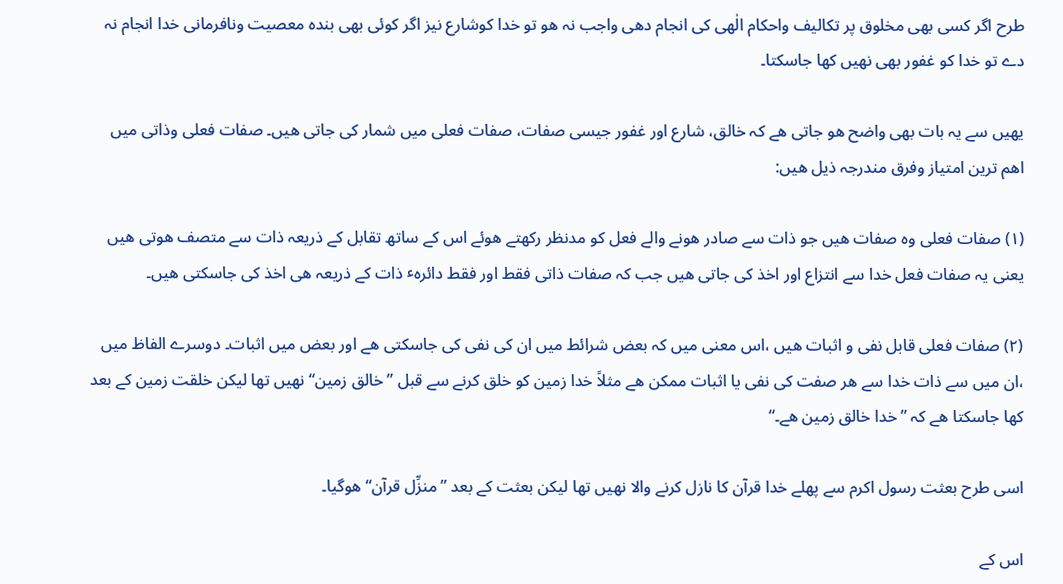طرح اگر کسی بھی مخلوق پر تکالیف واحکام الٰھی کی انجام دھی واجب نہ ھو تو خدا کوشارع نیز اگر کوئی بھی بندہ معصیت ونافرمانی خدا انجام نہ دے تو خدا کو غفور بھی نھیں کھا جاسکتا۔

یھیں سے یہ بات بھی واضح ھو جاتی ھے کہ خالق، شارع اور غفور جیسی صفات، صفات فعلی میں شمار کی جاتی ھیں۔ صفات فعلی وذاتی میں اھم ترین امتیاز وفرق مندرجہ ذیل ھیں:

(۱) صفات فعلی وہ صفات ھیں جو ذات سے صادر ھونے والے فعل کو مدنظر رکھتے ھوئے اس کے ساتھ تقابل کے ذریعہ ذات سے متصف ھوتی ھیں یعنی یہ صفات فعل خدا سے انتزاع اور اخذ کی جاتی ھیں جب کہ صفات ذاتی فقط اور فقط دائرہٴ ذات کے ذریعہ ھی اخذ کی جاسکتی ھیں۔

(۲) صفات فعلی قابل نفی و اثبات ھیں ،اس معنی میں کہ بعض شرائط میں ان کی نفی کی جاسکتی ھے اور بعض میں اثبات۔ دوسرے الفاظ میں ،ان میں سے ذات خدا سے ھر صفت کی نفی یا اثبات ممکن ھے مثلاً خدا زمین کو خلق کرنے سے قبل ”خالق زمین“ نھیں تھا لیکن خلقت زمین کے بعد کھا جاسکتا ھے کہ ”خدا خالق زمین ھے۔“

اسی طرح بعثت رسول اکرم سے پھلے خدا قرآن کا نازل کرنے والا نھیں تھا لیکن بعثت کے بعد ”منزِّل قرآن“ ھوگیا۔

اس کے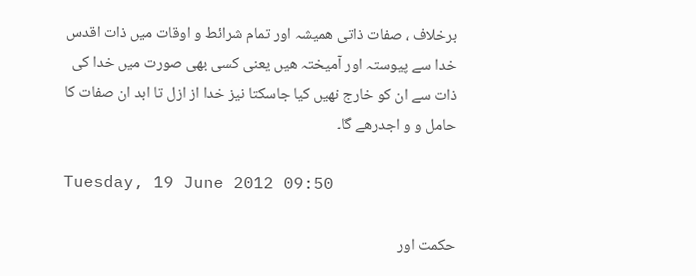برخلاف ، صفات ذاتی ھمیشہ اور تمام شرائط و اوقات میں ذات اقدس خدا سے پیوستہ اور آمیختہ ھیں یعنی کسی بھی صورت میں خدا کی ذات سے ان کو خارج نھیں کیا جاسکتا نیز خدا از ازل تا ابد ان صفات کا حامل و و اجدرھے گا۔

Tuesday, 19 June 2012 09:50

حکمت اور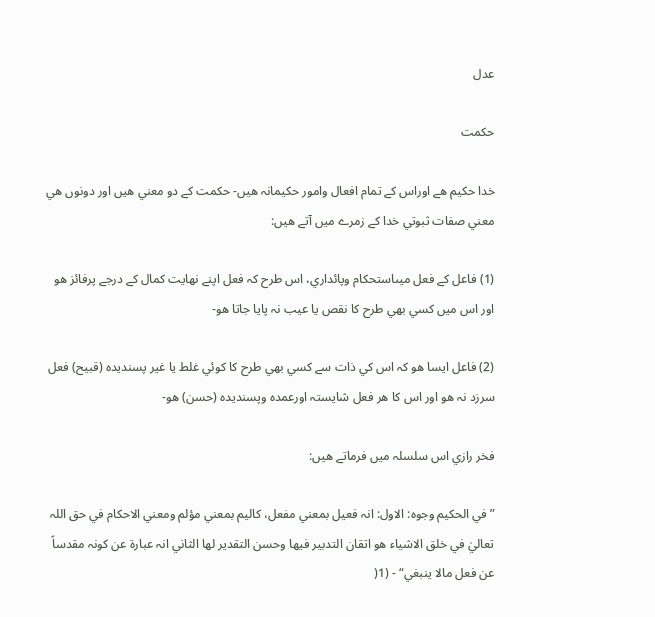عدل

حکمت

خدا حکيم ھے اوراس کے تمام افعال وامور حکيمانہ ھيں- حکمت کے دو معني ھيں اور دونوں ھي معني صفات ثبوتي خدا کے زمرے ميں آتے ھيں:

(1) فاعل کے فعل ميںاستحکام وپائداري، اس طرح کہ فعل اپنے نھايت کمال کے درجے پرفائز ھو اور اس ميں کسي بھي طرح کا نقص يا عيب نہ پايا جاتا ھو-

(2) فاعل ايسا ھو کہ اس کي ذات سے کسي بھي طرح کا کوئي غلط يا غير پسنديدہ (قبيح) فعل سرزد نہ ھو اور اس کا ھر فعل شايستہ اورعمدہ وپسنديدہ (حسن) ھو-

فخر رازي اس سلسلہ ميں فرماتے ھيں:

”في الحکيم وجوہ: الاول: انہ فعيل بمعني مفعل، کاليم بمعني مؤلم ومعني الاحکام في حق اللہ تعاليٰ في خلق الاشياء ھو اتقان التدبير فيھا وحسن التقدير لھا الثاني انہ عبارة عن کونہ مقدساً عن فعل مالا ينبغي“ - (1(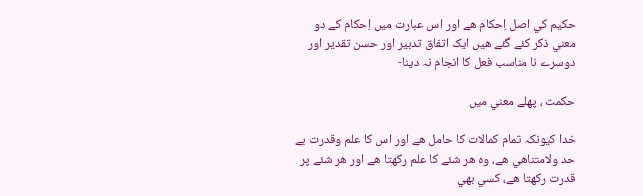حکيم کي اصل اِحکام ھے اور اس عبارت ميں اِحکام کے دو معني ذکر کئے گئے ھيں ايک اتفاق تدبير اور حسن تقدير اور دوسرے نا مناسب فعل کا انجام نہ دينا-

حکمت ، پھلے معني ميں

خدا کيونکہ تمام کمالات کا حامل ھے اور اس کا علم وقدرت بے حد ولامتناھي ھے، وہ ھر شئے کا علم رکھتا ھے اور ھر شئے پر قدرت رکھتا ھے، کسي بھي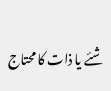شئے يا ذات کا محتاج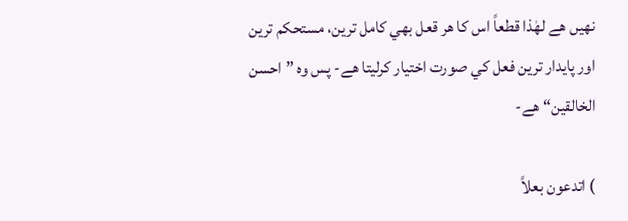نھيں ھے لھٰذا قطعاً اس کا ھر قعل بھي کامل ترين، مستحکم ترين اور پايدار ترين فعل کي صورت اختيار کرليتا ھے- پس وہ ”احسن الخالقين“ ھے-

) اتدعون بعلاً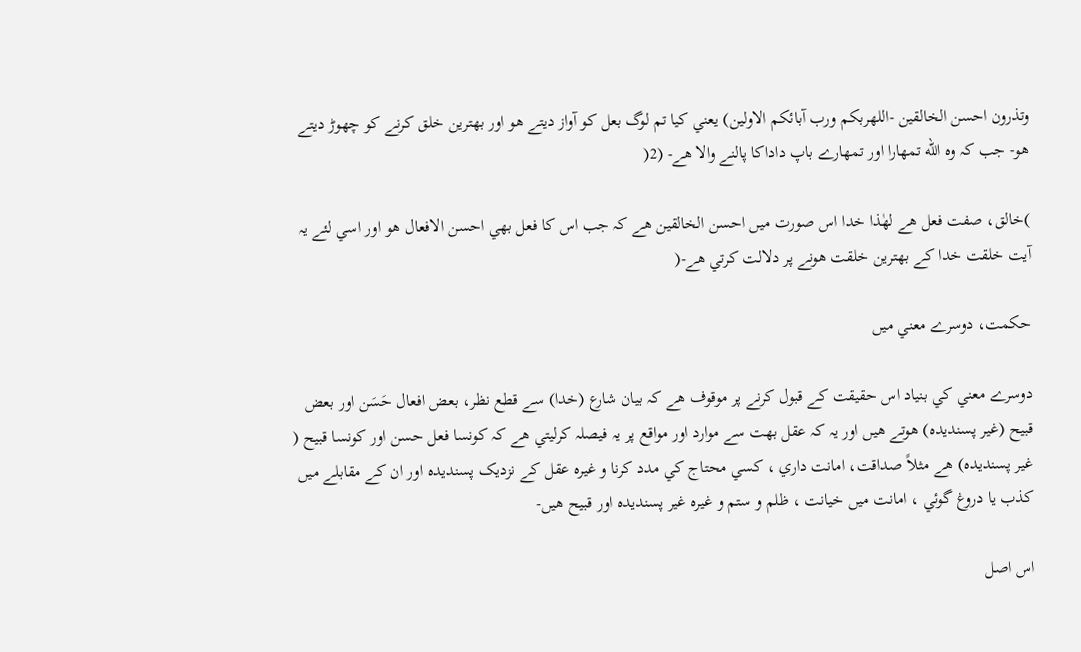وتذرون احسن الخالقين -اللهربکم ورب آبائکم الاولين) يعني کيا تم لوگ بعل کو آواز ديتے ھو اور بھترين خلق کرنے کو چھوڑ ديتے ھو- جب کہ وہ الله تمھارا اور تمھارے باپ داداکا پالنے والا ھے- (2(

)خالق، صفت فعل ھے لھٰذا خدا اس صورت ميں احسن الخالقين ھے کہ جب اس کا فعل بھي احسن الافعال ھو اور اسي لئے يہ آيت خلقت خدا کے بھترين خلقت ھونے پر دلالت کرتي ھے-(

حکمت، دوسرے معني ميں

دوسرے معني کي بنياد اس حقيقت کے قبول کرنے پر موقوف ھے کہ بيان شارع (خدا) سے قطع نظر، بعض افعال حَسَن اور بعض قبيح (غير پسنديدہ) ھوتے ھيں اور يہ کہ عقل بھت سے موارد اور مواقع پر يہ فيصلہ کرليتي ھے کہ کونسا فعل حسن اور کونسا قبيح ( غير پسنديدہ) ھے مثلاً صداقت، امانت داري ، کسي محتاج کي مدد کرنا و غيرہ عقل کے نزديک پسنديدہ اور ان کے مقابلے ميں کذب يا دروغ گوئي ، امانت ميں خيانت ، ظلم و ستم و غيرہ غير پسنديدہ اور قبيح ھيں-

اس اصل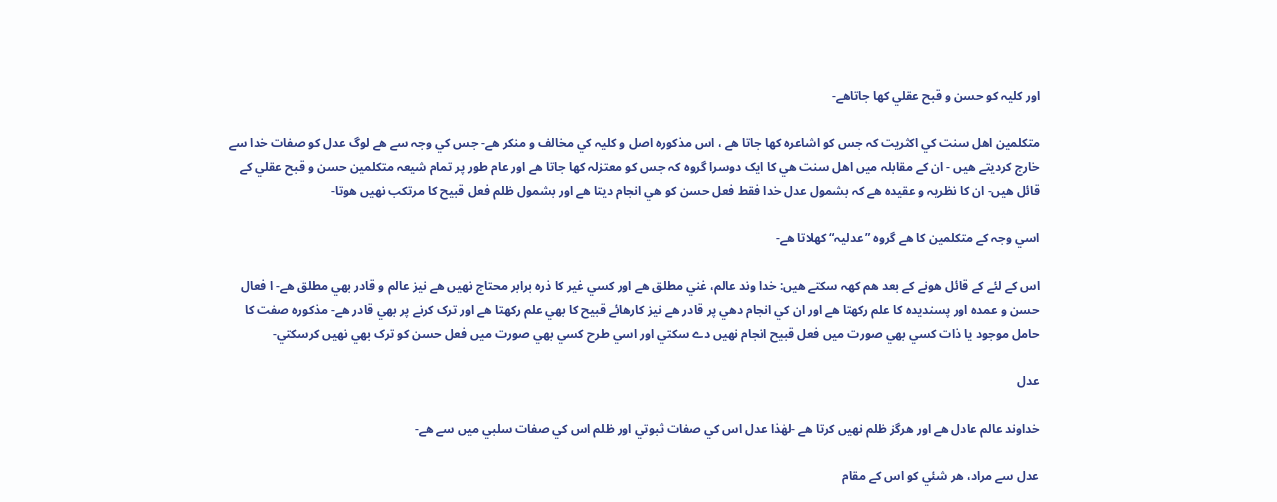اور کليہ کو حسن و قبح عقلي کھا جاتاھے-

متکلمين اھل سنت کي اکثریت کہ جس کو اشاعرہ کھا جاتا ھے ، اس مذکورہ اصل و کليہ کي مخالف و منکر ھے- جس کي وجہ سے هے لوگ عدل کو صفات خدا سے خارج کردیتے ھيں - ان کے مقابلہ ميں اھل سنت ھي کا ايک دوسرا گروہ کہ جس کو معتزلہ کھا جاتا ھے اور عام طور پر تمام شیعہ متکلمين حسن و قبح عقلي کے قائل ھيں- ان کا نظریہ و عقیدہ هے کہ بشمول عدل خدا فقط فعل حسن کو ھي انجام دیتا ھے اور بشمول ظلم فعل قبيح کا مرتکب نھيں ھوتا-

اسي وجہ کے متکلمين کا هے گروہ ”عدليہ“ کھلاتا ھے-

اس کے لئے کے قائل ھونے کے بعد ھم کهہ سکتے ھيں: خدا وند عالم، غني مطلق ھے اور کسي غير کا ذرہ برابر محتاج نھيں ھے نيز عالم و قادر بھي مطلق ھے- ا فعال حسن و عمدہ اور پسنديدہ کا علم رکھتا ھے اور ان کي انجام دھي پر قادر ھے نيز کارھائے قبيح کا بھي علم رکھتا ھے اور ترک کرنے پر بھي قادر ھے- مذکورہ صفت کا حامل موجود يا ذات کسي بھي صورت ميں فعل قبيح انجام نھيں دے سکتي اور اسي طرح کسي بھي صورت ميں فعل حسن کو ترک بھي نھيں کرسکتي-

عدل

خداوند عالم عادل ھے اور ھرگز ظلم نھيں کرتا ھے -لھٰذا عدل اس کي صفات ثبوتي اور ظلم اس کي صفات سلبي ميں سے ھے-

عدل سے مراد، ھر شئي کو اس کے مقام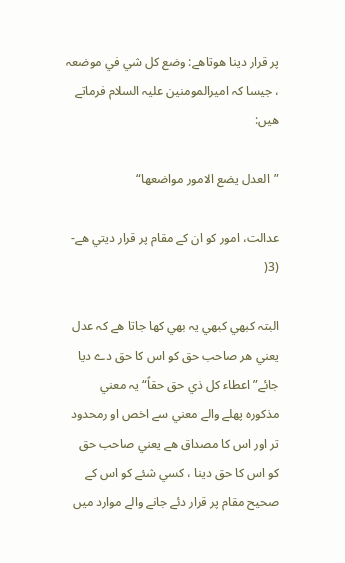پر قرار دينا ھوتاھے: وضع کل شي في موضعہ ، جيسا کہ اميرالمومنين عليہ السلام فرماتے ھيں:

”العدل يضع الامور مواضعھا“

عدالت، امور کو ان کے مقام پر قرار ديتي ھے- (3(

البتہ کبھي کبھي يہ بھي کھا جاتا ھے کہ عدل يعني ھر صاحب حق کو اس کا حق دے ديا جائے” اعطاء کل ذي حق حقاً“ يہ معني مذکورہ پھلے والے معني سے اخص او رمحدود تر اور اس کا مصداق ھے يعني صاحب حق کو اس کا حق دينا ، کسي شئے کو اس کے صحيح مقام پر قرار دئے جانے والے موارد ميں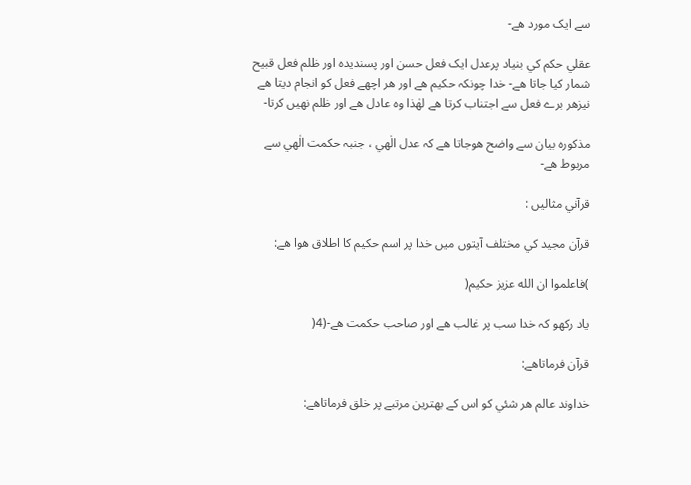سے ايک مورد ھے-

عقلي حکم کي بنياد پرعدل ايک فعل حسن اور پسنديدہ اور ظلم فعل قبيح شمار کيا جاتا ھے- خدا چونکہ حکيم ھے اور ھر اچھے فعل کو انجام ديتا ھے نيزھر برے فعل سے اجتناب کرتا ھے لھٰذا وہ عادل ھے اور ظلم نھيں کرتا-

مذکورہ بيان سے واضح ھوجاتا ھے کہ عدل الٰھي ، جنبہ حکمت الٰھي سے مربوط ھے-

قرآني مثاليں :

قرآن مجيد کي مختلف آيتوں ميں خدا پر اسم حکيم کا اطلاق ھوا ھے:

)فاعلموا ان الله عزيز حکيم(

ياد رکھو کہ خدا سب پر غالب ھے اور صاحب حکمت ھے-(4(

قرآن فرماتاھے:

خداوند عالم ھر شئي کو اس کے بھترين مرتبے پر خلق فرماتاھے: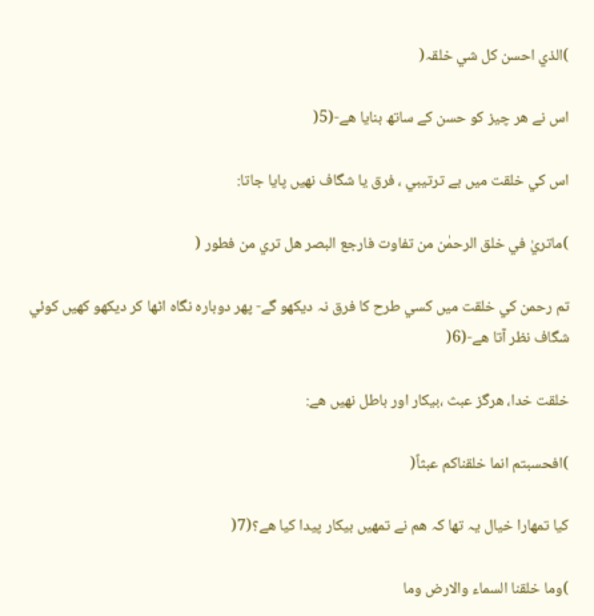)الذي احسن کل شي خلقہ(

اس نے ھر چيز کو حسن کے ساتھ بنايا ھے-(5(

اس کي خلقت ميں بے ترتيبي ، فرق يا شگاف نھيں پايا جاتا:

)ماتريٰ في خلق الرحمٰن من تفاوت فارجع البصر ھل تري من فطور (

تم رحمن کي خلقت ميں کسي طرح کا فرق نہ ديکھو گے- پھر دوبارہ نگاہ اٹھا کر ديکھو کھيں کوئي شگاف نظر آتا ھے-(6(

خلقت خدا، ھرگز عبث ،بيکار اور باطل نھيں ھے:

)افحسبتم انما خلقناکم عبثاً(

کيا تمھارا خيال يہ تھا کہ ھم نے تمھيں بيکار پيدا کيا ھے؟(7(

)وما خلقنا السماء والارض وما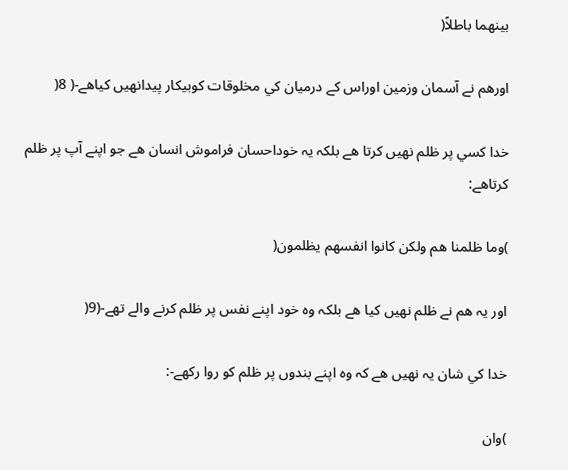بينھما باطلاً(

اورھم نے آسمان وزمين اوراس کے درميان کي مخلوقات کوبيکار پيدانھيں کياھے-( 8(

خدا کسي پر ظلم نھيں کرتا ھے بلکہ يہ خوداحسان فراموش انسان ھے جو اپنے آپ پر ظلم کرتاھے:

)وما ظلمنا ھم ولکن کانوا انفسھم يظلمون(

اور يہ ھم نے ظلم نھيں کيا ھے بلکہ وہ خود اپنے نفس پر ظلم کرنے والے تھے-(9(

خدا کي شان يہ نھيں ھے کہ وہ اپنے بندوں پر ظلم کو روا رکھے-:

)وان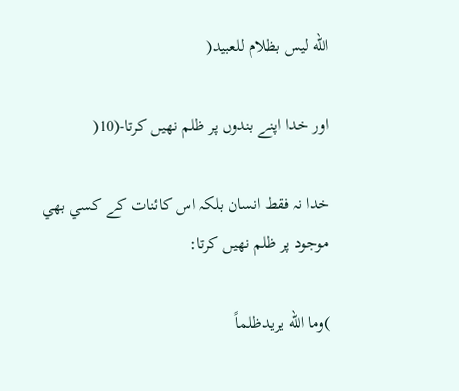الله ليس بظلام للعبيد(

اور خدا اپنے بندوں پر ظلم نھيں کرتا-(10(

خدا نہ فقط انسان بلکہ اس کائنات کے کسي بھي موجود پر ظلم نھيں کرتا:

)وما الله يريدظلماً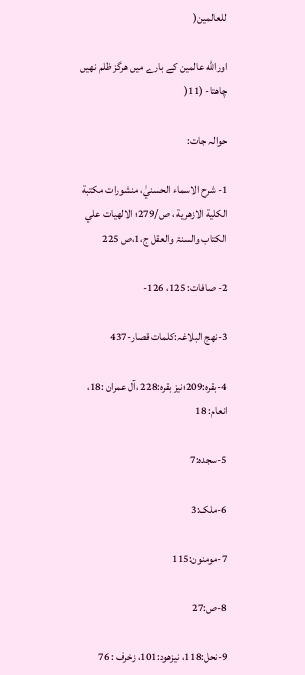للعالمين(

اورالله عالمين کے بارے ميں ھرگز ظلم نھيں چاھتا- (11(

حوالہ جات:

1- شرح الاسماء الحسنيٰ، منشورات مکتبة الکلية الازھرية ، ص/279؛ الالھيات علي الکتاب والسنۃ والعقل ج،1،ص 225

2- صافات: 125، 126-

3-نھج البلاغہ:کلمات قصار-437

4-بقرہ:209؛نيز بقرہ:228 ،آل عمران :18، انعام: 18

5-سجدہ:7

6-ملک:3

7-مومنون:115

8-ص:27

9-نحل:118، نيزھود:101، زخرف : 76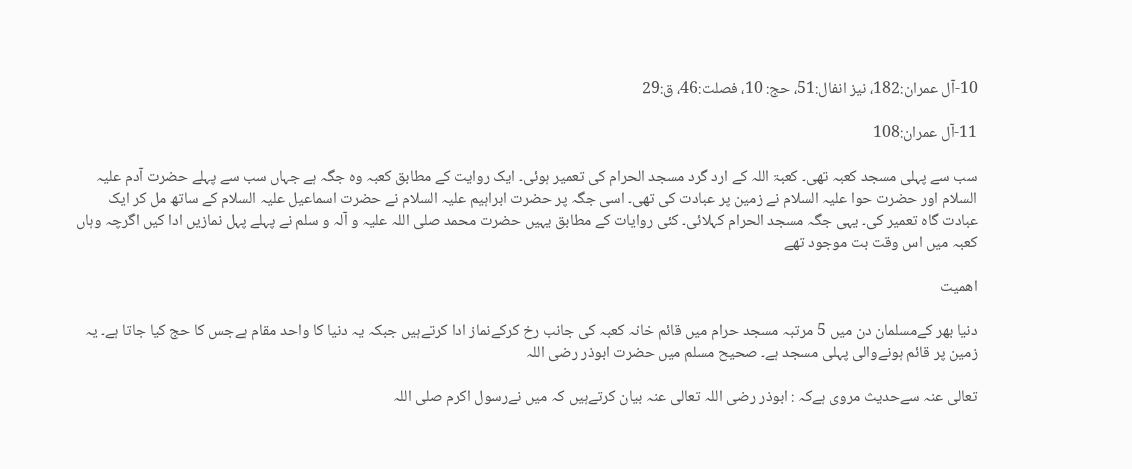10-آل عمران:182، نيز انفال:51، حج: 10، فصلت:46، ق:29

11-آل عمران:108

سب سے پہلی مسجد کعبہ تھی۔ کعبۃ اللہ کے ارد گرد مسجد الحرام کی تعمیر ہوئی۔ ایک روایت کے مطابق کعبہ وہ جگہ ہے جہاں سب سے پہلے حضرت آدم علیہ السلام اور حضرت حوا علیہ السلام نے زمین پر عبادت کی تھی۔ اسی جگہ پر حضرت ابراہیم علیہ السلام نے حضرت اسماعیل علیہ السلام کے ساتھ مل کر ایک عبادت گاہ تعمیر کی۔ یہی جگہ مسجد الحرام کہلائی۔ کئی روایات کے مطابق یہیں حضرت محمد صلی اللہ علیہ و آلہ و سلم نے پہلے پہل نمازیں ادا کیں اگرچہ وہاں کعبہ میں اس وقت بت موجود تھے

اهميت

دنیا بھر کےمسلمان دن میں 5 مرتبہ مسجد حرام میں قائم خانہ کعبہ کی جانب رخ کرکےنماز ادا کرتےہیں جبکہ یہ دنیا کا واحد مقام ہےجس کا حج کیا جاتا ہے۔ یہ زمین پر قائم ہونےوالی پہلی مسجد ہے۔ صحیح مسلم میں حضرت ابوذر رضی اللہ

تعالی عنہ سےحدیث مروی ہےکہ : ابوذر رضی اللہ تعالی عنہ بیان کرتےہیں کہ میں نےرسول اکرم صلی اللہ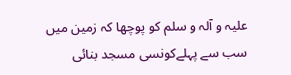علیہ و آلہ و سلم کو پوچھا کہ زمین میں سب سے پہلےکونسی مسجد بنائی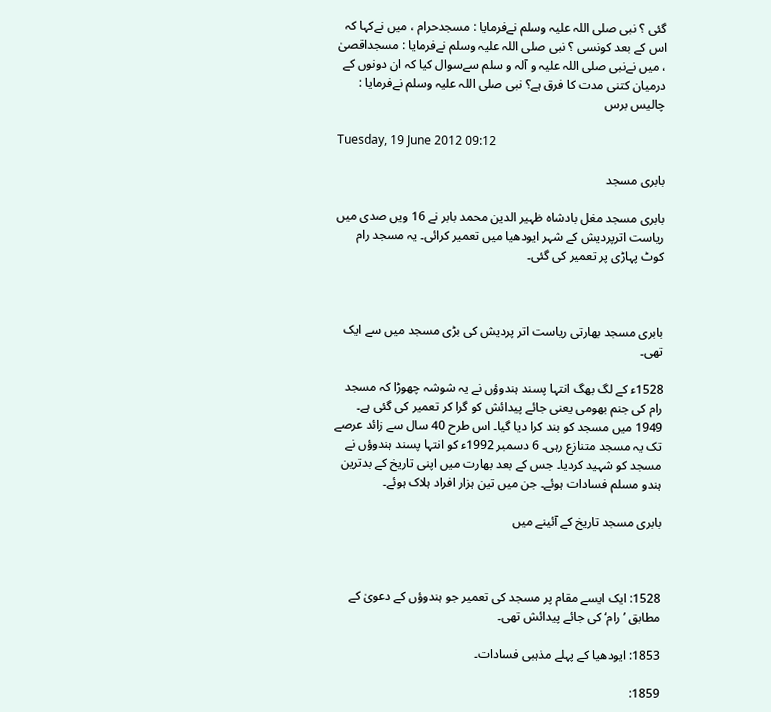گئی ؟ نبی صلی اللہ علیہ وسلم نےفرمایا : مسجدحرام ، میں نےکہا کہ اس کے بعد کونسی ؟ نبی صلی اللہ علیہ وسلم نےفرمایا : مسجداقصیٰ ، میں نےنبی صلی اللہ علیہ و آلہ و سلم سےسوال کیا کہ ان دونوں کے درمیان کتنی مدت کا فرق ہے؟ نبی صلی اللہ علیہ وسلم نےفرمایا : چالیس برس

Tuesday, 19 June 2012 09:12

بابری مسجد

بابری مسجد مغل بادشاہ ظہیر الدین محمد بابر نے 16 ویں صدی میں ریاست اترپردیش کے شہر ایودھیا میں تعمیر کرائی۔ یہ مسجد رام کوٹ پہاڑی پر تعمیر کی گئی۔



بابری مسجد بھارتی ریاست اتر پردیش کی بڑی مسجد میں سے ایک تھی۔

1528ء کے لگ بھگ انتہا پسند ہندوؤں نے یہ شوشہ چھوڑا کہ مسجد رام کی جنم بھومی یعنی جائے پیدائش کو گرا کر تعمیر کی گئی ہے۔ 1949 میں مسجد کو بند کرا دیا گیا۔ اس طرح 40 سال سے زائد عرصے تک یہ مسجد متنازع رہی۔ 6 دسمبر 1992ء کو انتہا پسند ہندوؤں نے مسجد کو شہید کردیا۔ جس کے بعد بھارت میں اپنی تاریخ کے بدترین ہندو مسلم فسادات ہوئے۔ جن میں تین ہزار افراد ہلاک ہوئے۔

بابری مسجد تاریخ کے آئینے میں



1528: ایک ایسے مقام پر مسجد کی تعمیر جو ہندوؤں کے دعویٰ کے مطابق ’رام‘ کی جائے پیدائش تھی۔

1853: ایودھیا کے پہلے مذہبی فسادات۔

1859: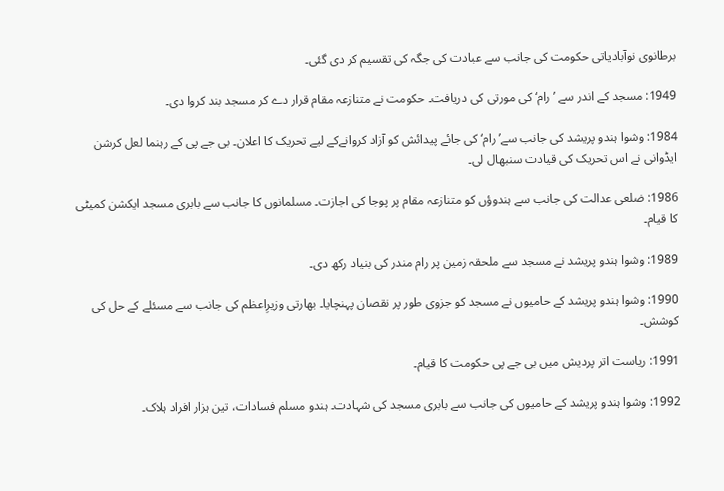برطانوی نوآبادیاتی حکومت کی جانب سے عبادت کی جگہ کی تقسیم کر دی گئی۔

1949: مسجد کے اندر سے ’رام‘ کی مورتی کی دریافت۔ حکومت نے متنازعہ مقام قرار دے کر مسجد بند کروا دی۔

1984: وشوا ہندو پریشد کی جانب سے’رام‘ کی جائے پیدائش کو آزاد کروانےکے لیے تحریک کا اعلان۔ بی جے پی کے رہنما لعل کرشن ایڈوانی نے اس تحریک کی قیادت سنبھال لی۔

1986: ضلعی عدالت کی جانب سے ہندوؤں کو متنازعہ مقام پر پوجا کی اجازت۔ مسلمانوں کا جانب سے بابری مسجد ایکشن کمیٹی کا قیام۔

1989: وشوا ہندو پریشد نے مسجد سے ملحقہ زمین پر رام مندر کی بنیاد رکھ دی۔

1990: وشوا ہندو پریشد کے حامیوں نے مسجد کو جزوی طور پر نقصان پہنچایا۔ بھارتی وزیرِاعظم کی جانب سے مسئلے کے حل کی کوشش۔

1991: ریاست اتر پردیش میں بی جے پی حکومت کا قیام۔

1992: وشوا ہندو پریشد کے حامیوں کی جانب سے بابری مسجد کی شہادت۔ ہندو مسلم فسادات، تین ہزار افراد ہلاک۔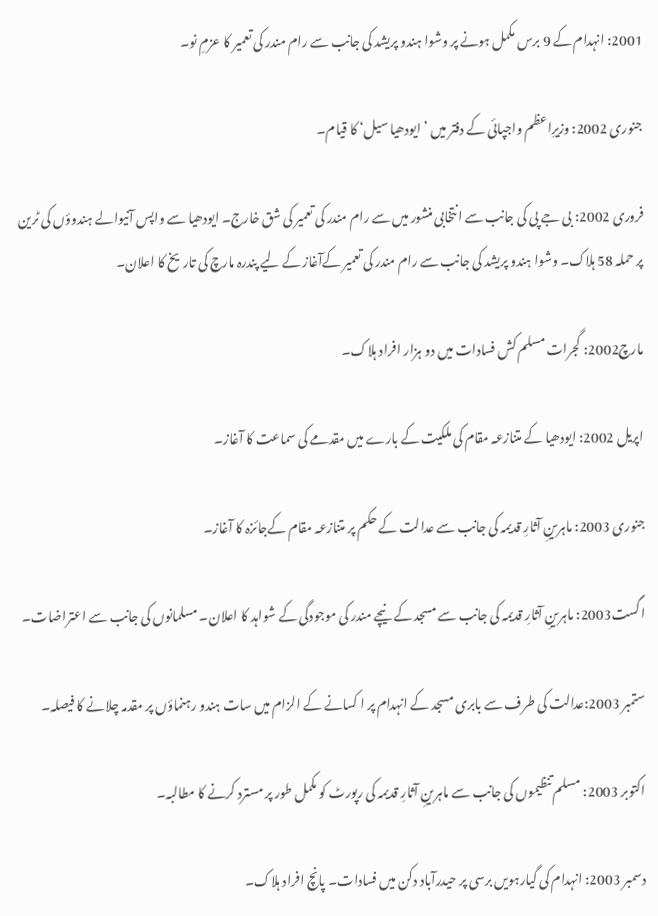2001: انہدام کے 9 برس مکمل ہونے پر وشوا ہندو پریشد کی جانب سے رام مندر کی تعمیر کا عزمِ نو۔

جنوری 2002: وزیرِاعظم واجپائی کے دفتر میں ’ایودھیا سیل‘ کا قیام۔

فروری 2002: بی جے پی کی جانب سے انتخابی منشور میں سے رام مندر کی تعمیر کی شق خارج۔ ایودھیا سے واپس آنیوالے ہندوؤں کی ٹرین پر حملہ 58 ہلاک۔ وشوا ہندو پریشد کی جانب سے رام مندر کی تعمیر کےآغاز کے لیے پندرہ مارچ کی تاریخ کا اعلان۔

مارچ2002: گجرات مسلم کش فسادات میں دو ہزار افراد ہلاک۔

اپریل 2002: ایودھیا کے متنازعہ مقام کی ملکیت کے بارے میں مقدمے کی سماعت کا آغاز۔

جنوری 2003: ماہرینِ آثارِ قدیمہ کی جانب سے عدالت کے حکم پر متنازعہ مقام کےجائزہ کا آغاز۔

اگست2003: ماہرینِ آثارِ قدیمہ کی جانب سے مسجد کے نیچے مندر کی موجودگی کے شواہد کا اعلان۔ مسلمانوں کی جانب سے اعتراضات۔

ستمبر 2003:عدالت کی طرف سے بابری مسجد کے انہدام پر ا کسانے کے الزام میں سات ہندو رہنماؤں پر مقدمہ چلانے کا فیصلہ۔

اکتوبر 2003: مسلم تنظیموں کی جانب سے ماہرینِ آثارِ قدیمہ کی رپورٹ کو مکمل طور پر مسترد کرنے کا مطالبہ۔

دسمبر 2003: انہدام کی گیارہویں برسی پر حیدرآباد دکن میں فسادات۔ پانچ افراد ہلاک۔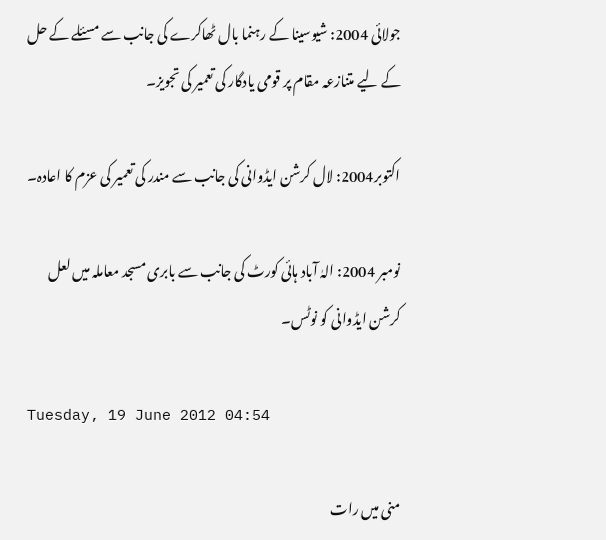جولائی 2004: شیوسینا کے رہنما بال ٹھاکرے کی جانب سے مسئلے کے حل کے لیے متنازعہ مقام پر قومی یادگار کی تعمیر کی تجویز۔

اکتوبر2004: لال کرشن ایڈوانی کی جانب سے مندر کی تعمیر کی عزم کا اعادہ۔

نومبر 2004: الہٰ آباد ہائی کورٹ کی جانب سے بابری مسجد معاملہ میں لعل کرشن ایڈوانی کو نوٹس۔

Tuesday, 19 June 2012 04:54

منى ميں رات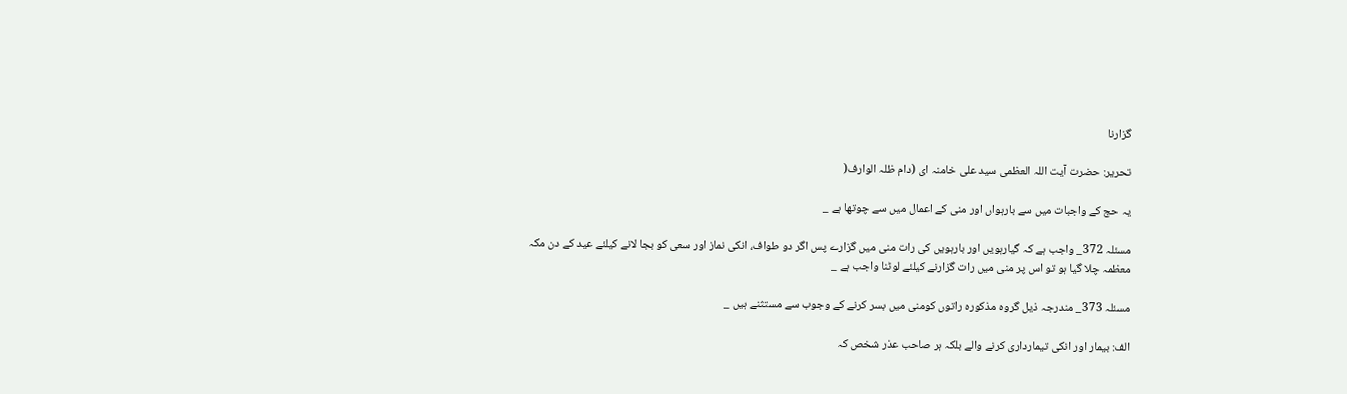گزارنا

تحریر: حضرت آيت اللہ العظمى سيد على خامنہ اى (دام ظلہ الوارف(

يہ حج كے واجبات ميں سے بارہواں اور منى كے اعمال ميں سے چوتھا ہے _

مسئلہ 372_ واجب ہے كہ گيارہويں اور بارہويں كى رات منى ميں گزارے پس اگر دو طواف، انكى نماز اور سعى كو بجا لانے كيلئے عيد كے دن مكہ معظمہ چلا گيا ہو تو اس پر منى ميں رات گزارنے كيلئے لوٹنا واجب ہے _

مسئلہ 373_ مندرجہ ذيل گروہ مذكورہ راتوں كومنى ميں بسر كرنے كے وجوب سے مستثنے ہيں _

الف: بيمار اور انكى تيماردارى كرنے والے بلكہ ہر صاحب عذر شخص كہ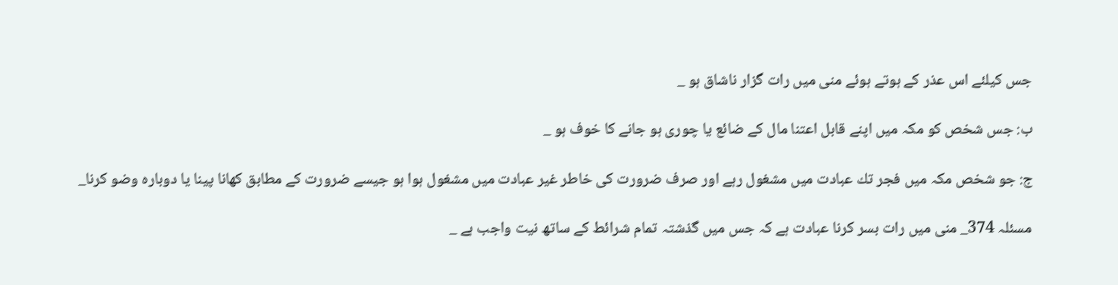جس كيلئے اس عذر كے ہوتے ہوئے منى ميں رات گزار ناشاق ہو _

ب: جس شخص كو مكہ ميں اپنے قابل اعتنا مال كے ضائع يا چورى ہو جانے كا خوف ہو _

ج: جو شخص مكہ ميں فجر تك عبادت ميں مشغول رہے اور صرف ضرورت كى خاطر غير عبادت ميں مشغول ہوا ہو جيسے ضرورت كے مطابق كھانا پينا يا دوبارہ وضو كرنا_

مسئلہ 374_ منى ميں رات بسر كرنا عبادت ہے كہ جس ميں گذشتہ تمام شرائط كے ساتھ نيت واجب ہے _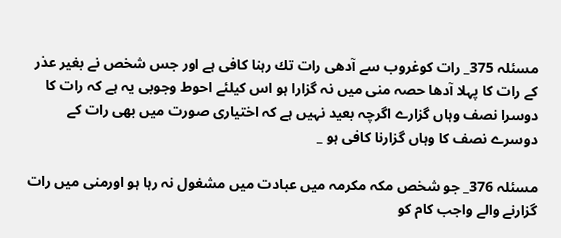مسئلہ 375_ رات كوغروب سے آدھى رات تك رہنا كافى ہے اور جس شخص نے بغير عذر كے رات كا پہلا آدھا حصہ منى ميں نہ گزارا ہو اس كيلئے احوط وجوبى يہ ہے كہ رات كا دوسرا نصف وہاں گزارے اگرچہ بعيد نہيں ہے كہ اختيارى صورت ميں بھى رات كے دوسرے نصف كا وہاں گزارنا كافى ہو _

مسئلہ 376_ جو شخص مكہ مكرمہ ميں عبادت ميں مشغول نہ رہا ہو اورمنى ميں رات گزارنے والے واجب كام كو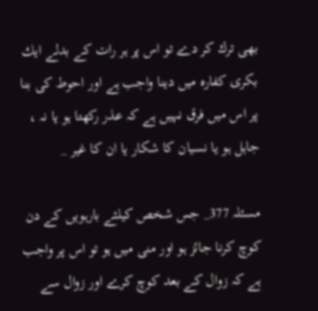بھى ترك كر دے تو اس پر ہر رات كے بدلے ايك بكرى كفارہ ميں دينا واجب ہے اور احوط كى بنا پر اس ميں فرق نہيں ہے كہ عذر ركھتا ہو يا نہ ، جاہل ہو يا نسيان كا شكار يا ان كا غير _

مسئلہ 377_ جس شخص كيلئے بارہويں كے دن كوچ كرنا جائز ہو اور منى ميں ہو تو اس پر واجب ہے كہ زوال كے بعد كوچ كرے اور زوال سے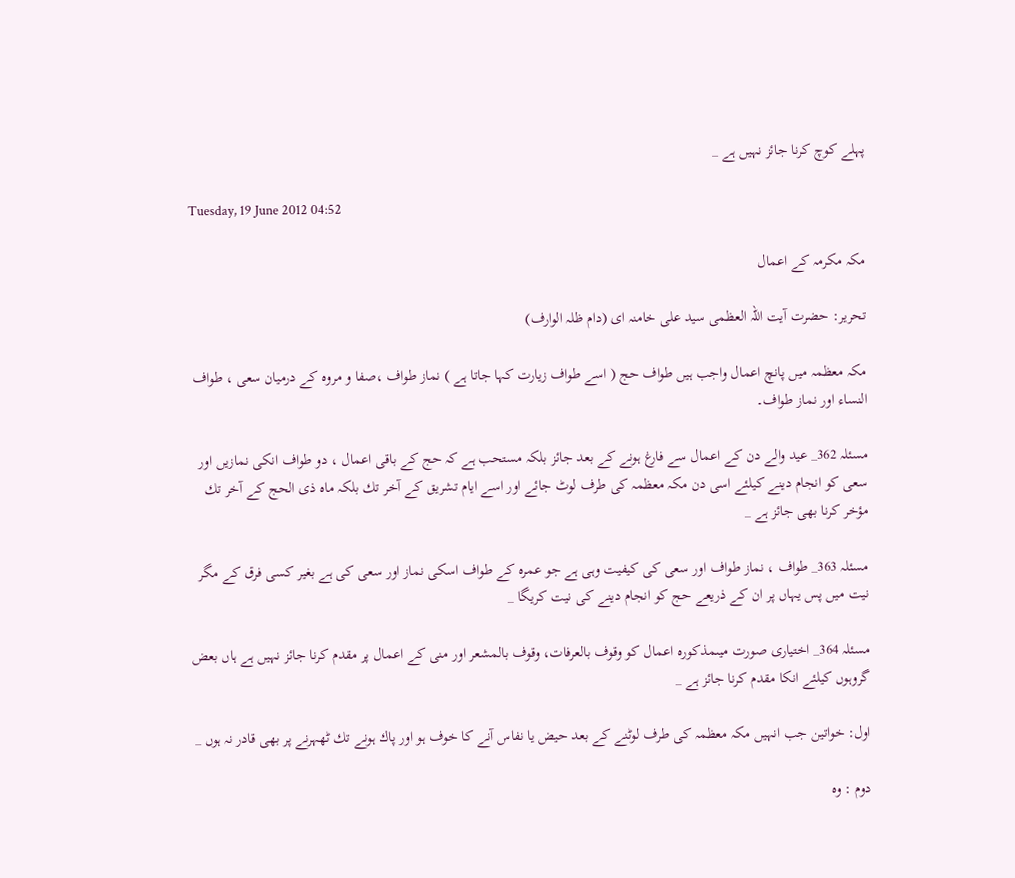پہلے كوچ كرنا جائز نہيں ہے _

Tuesday, 19 June 2012 04:52

مكہ مكرمہ كے اعمال

تحریر: حضرت آيت اللہ العظمى سيد على خامنہ اى (دام ظلہ الوارف)

مكہ معظمہ ميں پانچ اعمال واجب ہيں طواف حج ( اسے طواف زيارت كہا جاتا ہے ) نماز طواف ،صفا و مروہ كے درميان سعى ، طواف النساء اور نماز طواف۔

مسئلہ 362_ عيد والے دن كے اعمال سے فارغ ہونے كے بعد جائز بلكہ مستحب ہے كہ حج كے باقى اعمال ، دو طواف انكى نمازيں اور سعى كو انجام دينے كيلئے اسى دن مكہ معظمہ كى طرف لوٹ جائے اور اسے ايام تشريق كے آخر تك بلكہ ماہ ذى الحج كے آخر تك مؤخر كرنا بھى جائز ہے _

مسئلہ 363_ طواف ، نماز طواف اور سعى كى كيفيت وہى ہے جو عمرہ كے طواف اسكى نماز اور سعى كى ہے بغير كسى فرق كے مگر نيت ميں پس يہاں پر ان كے ذريعے حج كو انجام دينے كى نيت كريگا _

مسئلہ 364_ اختيارى صورت ميںمذكورہ اعمال كو وقوف بالعرفات، وقوف بالمشعر اور منى كے اعمال پر مقدم كرنا جائز نہيں ہے ہاں بعض گروہوں كيلئے انكا مقدم كرنا جائز ہے _

اول: خواتين جب انہيں مكہ معظمہ كى طرف لوٹنے كے بعد حيض يا نفاس آنے كا خوف ہو اور پاك ہونے تك ٹھہرنے پر بھى قادر نہ ہوں _

دوم : وہ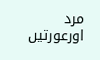مرد اورعورتيں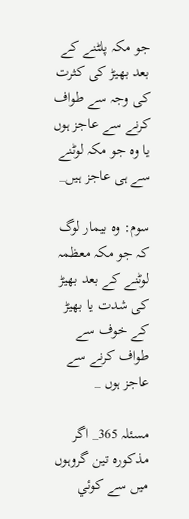جو مكہ پلٹنے كے بعد بھيڑ كى كثرت كى وجہ سے طواف كرنے سے عاجز ہوں يا وہ جو مكہ لوٹنے سے ہى عاجز ہيں_

سوم: وہ بيمار لوگ كہ جو مكہ معظمہ لوٹنے كے بعد بھيڑ كى شدت يا بھيڑ كے خوف سے طواف كرنے سے عاجز ہوں _

مسئلہ 365_ اگر مذكورہ تين گروہوں ميں سے كوئي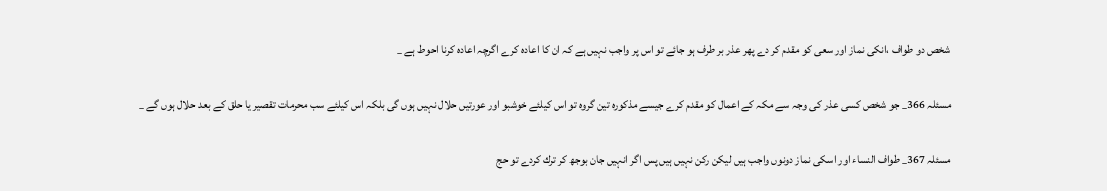شخص دو طواف ،انكى نماز اور سعى كو مقدم كر دے پھر عذر بر طرف ہو جائے تو اس پر واجب نہيں ہے كہ ان كا اعادہ كرے اگرچہ اعادہ كرنا احوط ہے _

مسئلہ 366_ جو شخص كسى عذر كى وجہ سے مكہ كے اعمال كو مقدم كرے جيسے مذكورہ تين گروہ تو اس كيلئے خوشبو اور عورتيں حلال نہيں ہوں گى بلكہ اس كيلئے سب محرمات تقصير يا حلق كے بعد حلال ہوں گے _

مسئلہ 367_ طواف النساء اور اسكى نماز دونوں واجب ہيں ليكن ركن نہيں ہيں پس اگر انہيں جان بوجھ كر ترك كردے تو حج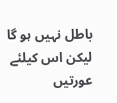باطل نہيں ہو گا ليكن اس كيلئے عورتيں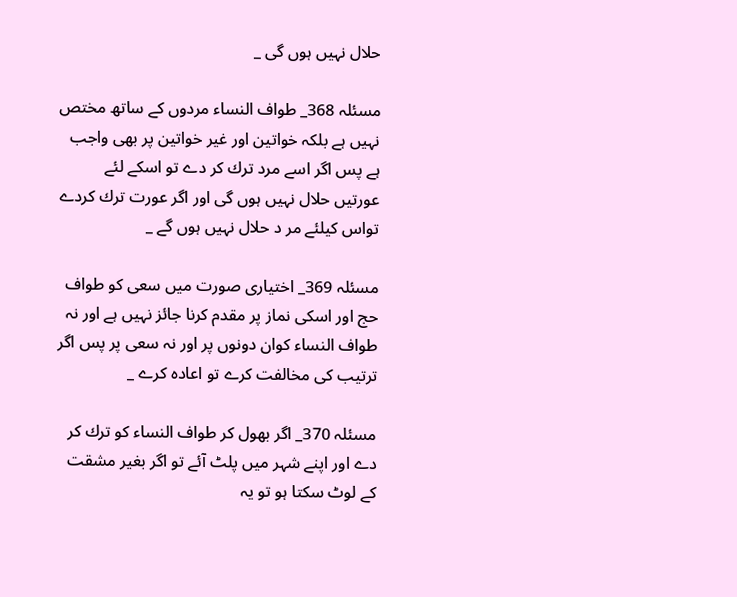حلال نہيں ہوں گى _

مسئلہ 368_ طواف النساء مردوں كے ساتھ مختص نہيں ہے بلكہ خواتين اور غير خواتين پر بھى واجب ہے پس اگر اسے مرد ترك كر دے تو اسكے لئے عورتيں حلال نہيں ہوں گى اور اگر عورت ترك كردے تواس كيلئے مر د حلال نہيں ہوں گے _

مسئلہ 369_ اختيارى صورت ميں سعى كو طواف حج اور اسكى نماز پر مقدم كرنا جائز نہيں ہے اور نہ طواف النساء كوان دونوں پر اور نہ سعى پر پس اگر ترتيب كى مخالفت كرے تو اعادہ كرے _

مسئلہ 370_ اگر بھول كر طواف النساء كو ترك كر دے اور اپنے شہر ميں پلٹ آئے تو اگر بغير مشقت كے لوٹ سكتا ہو تو يہ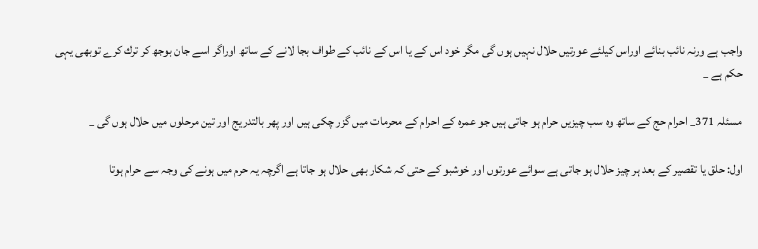واجب ہے ورنہ نائب بنائے اوراس كيلئے عورتيں حلال نہيں ہوں گى مگر خود اس كے يا اس كے نائب كے طواف بجا لانے كے ساتھ اوراگر اسے جان بوجھ كر ترك كرے توبھى يہى حكم ہے _

مسئلہ 371_ احرام حج كے ساتھ وہ سب چيزيں حرام ہو جاتى ہيں جو عمرہ كے احرام كے محرمات ميں گزر چكى ہيں اور پھر بالتدريج اور تين مرحلوں ميں حلال ہوں گى _

اول: حلق يا تقصير كے بعد ہر چيز حلال ہو جاتى ہے سوائے عورتوں اور خوشبو كے حتى كہ شكار بھى حلال ہو جاتا ہے اگرچہ يہ حرم ميں ہونے كى وجہ سے حرام ہوتا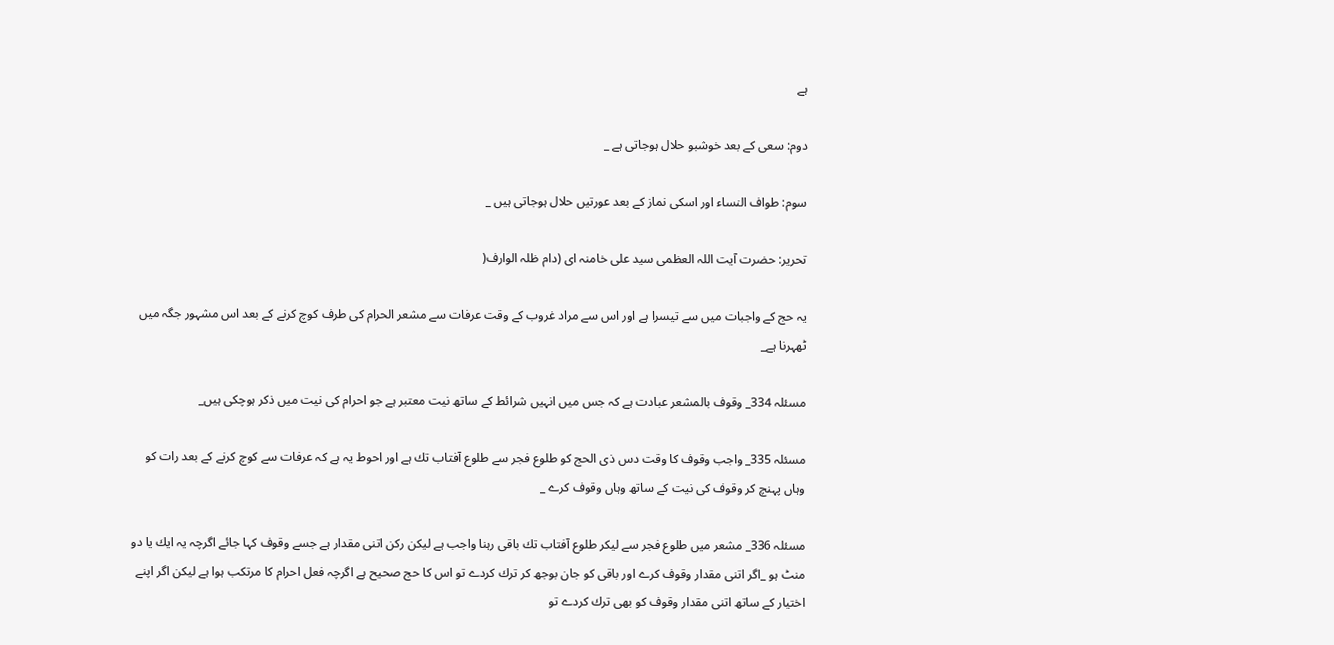ہے

دوم: سعى كے بعد خوشبو حلال ہوجاتى ہے _

سوم: طواف النساء اور اسكى نماز كے بعد عورتيں حلال ہوجاتى ہيں _

تحریر: حضرت آيت اللہ العظمى سيد على خامنہ اى (دام ظلہ الوارف(

يہ حج كے واجبات ميں سے تيسرا ہے اور اس سے مراد غروب كے وقت عرفات سے مشعر الحرام كى طرف كوچ كرنے كے بعد اس مشہور جگہ ميں ٹھہرنا ہے_

مسئلہ 334_ وقوف بالمشعر عبادت ہے كہ جس ميں انہيں شرائط كے ساتھ نيت معتبر ہے جو احرام كى نيت ميں ذكر ہوچكى ہيں_

مسئلہ 335_ واجب وقوف كا وقت دس ذى الحج كو طلوع فجر سے طلوع آفتاب تك ہے اور احوط يہ ہے كہ عرفات سے كوچ كرنے كے بعد رات كو وہاں پہنچ كر وقوف كى نيت كے ساتھ وہاں وقوف كرے _

مسئلہ 336_ مشعر ميں طلوع فجر سے ليكر طلوع آفتاب تك باقى رہنا واجب ہے ليكن ركن اتنى مقدار ہے جسے وقوف كہا جائے اگرچہ يہ ايك يا دو منٹ ہو _اگر اتنى مقدار وقوف كرے اور باقى كو جان بوجھ كر ترك كردے تو اس كا حج صحيح ہے اگرچہ فعل احرام كا مرتكب ہوا ہے ليكن اگر اپنے اختيار كے ساتھ اتنى مقدار وقوف كو بھى ترك كردے تو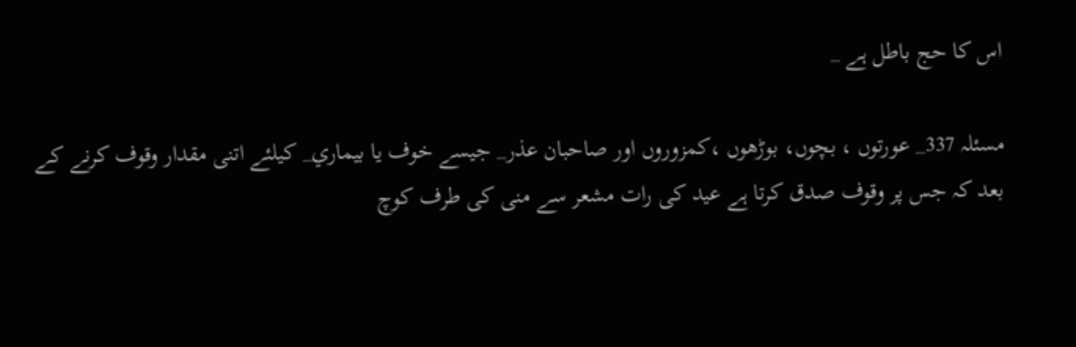اس كا حج باطل ہے _

مسئلہ 337_ عورتوں ، بچوں، بوڑھوں ،كمزوروں اور صاحبان عذر_ جيسے خوف يا بيماري_ كيلئے اتنى مقدار وقوف كرنے كے بعد كہ جس پر وقوف صدق كرتا ہے عيد كى رات مشعر سے منى كى طرف كوچ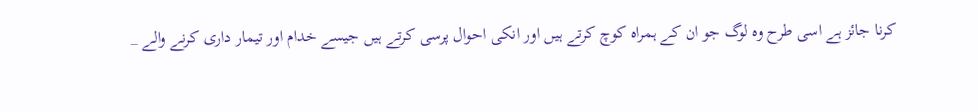كرنا جائز ہے اسى طرح وہ لوگ جو ان كے ہمراہ كوچ كرتے ہيں اور انكى احوال پرسى كرتے ہيں جيسے خدام اور تيمار دارى كرنے والے _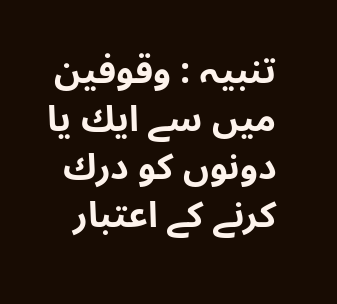تنبيہ : وقوفين ميں سے ايك يا دونوں كو درك كرنے كے اعتبار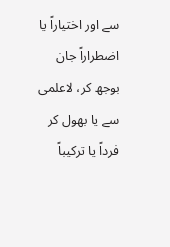سے اور اختياراً يا اضطراراً جان بوجھ كر، لاعلمى سے يا بھول كر فرداً يا تركيباً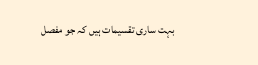بہت سارى تقسيمات ہيں كہ جو مفصل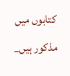كتابوں ميں مذكور ہيں_